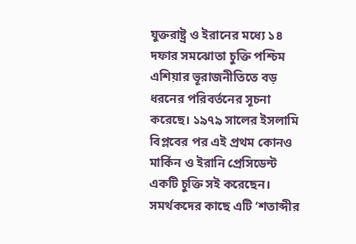যুক্তরাষ্ট্র ও ইরানের মধ্যে ১৪ দফার সমঝোতা চুক্তি পশ্চিম এশিয়ার ভূরাজনীতিতে বড় ধরনের পরিবর্তনের সূচনা করেছে। ১৯৭৯ সালের ইসলামি বিপ্লবের পর এই প্রথম কোনও মার্কিন ও ইরানি প্রেসিডেন্ট একটি চুক্তি সই করেছেন।
সমর্থকদের কাছে এটি ‘শতাব্দীর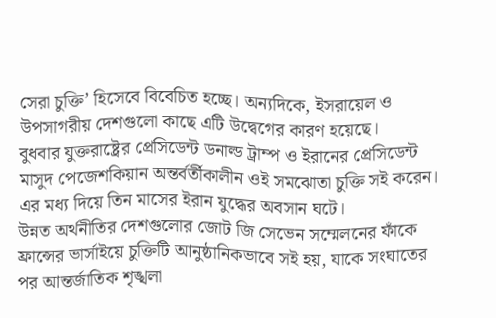সেরা চুক্তি’ হিসেবে বিবেচিত হচ্ছে। অন্যদিকে, ইসরায়েল ও উপসাগরীয় দেশগুলো কাছে এটি উদ্বেগের কারণ হয়েছে।
বুধবার যুক্তরাষ্ট্রের প্রেসিডেন্ট ডনাল্ড ট্রাম্প ও ইরানের প্রেসিডেন্ট মাসুদ পেজেশকিয়ান অন্তর্বর্তীকালীন ওই সমঝোতা চুক্তি সই করেন। এর মধ্য দিয়ে তিন মাসের ইরান যুদ্ধের অবসান ঘটে।
উন্নত অর্থনীতির দেশগুলোর জোট জি সেভেন সম্মেলনের ফাঁকে ফ্রান্সের ভার্সাইয়ে চুক্তিটি আনুষ্ঠানিকভাবে সই হয়, যাকে সংঘাতের পর আন্তর্জাতিক শৃঙ্খলা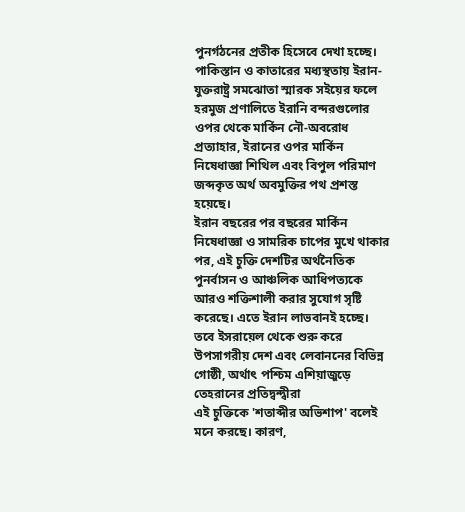পুনর্গঠনের প্রতীক হিসেবে দেখা হচ্ছে।
পাকিস্তান ও কাতারের মধ্যস্থতায় ইরান-যুক্তরাষ্ট্র সমঝোতা স্মারক সইয়ের ফলে হরমুজ প্রণালিতে ইরানি বন্দরগুলোর ওপর থেকে মার্কিন নৌ-অবরোধ প্রত্যাহার, ইরানের ওপর মার্কিন নিষেধাজ্ঞা শিথিল এবং বিপুল পরিমাণ জব্দকৃত অর্থ অবমুক্তির পথ প্রশস্ত হয়েছে।
ইরান বছরের পর বছরের মার্কিন নিষেধাজ্ঞা ও সামরিক চাপের মুখে থাকার পর, এই চুক্তি দেশটির অর্থনৈতিক পুনর্বাসন ও আঞ্চলিক আধিপত্যকে আরও শক্তিশালী করার সুযোগ সৃষ্টি করেছে। এতে ইরান লাভবানই হচ্ছে।
তবে ইসরায়েল থেকে শুরু করে উপসাগরীয় দেশ এবং লেবাননের বিভিন্ন গোষ্ঠী, অর্থাৎ পশ্চিম এশিয়াজুড়ে তেহরানের প্রতিদ্বন্দ্বীরা
এই চুক্তিকে 'শতাব্দীর অভিশাপ' বলেই মনে করছে। কারণ,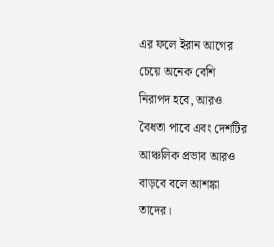এর ফলে ইরান আগের চেয়ে অনেক বেশি নিরাপদ হবে, আরও বৈধতা পাবে এবং দেশটির আঞ্চলিক প্রভাব আরও বাড়বে বলে আশঙ্কা তাদের।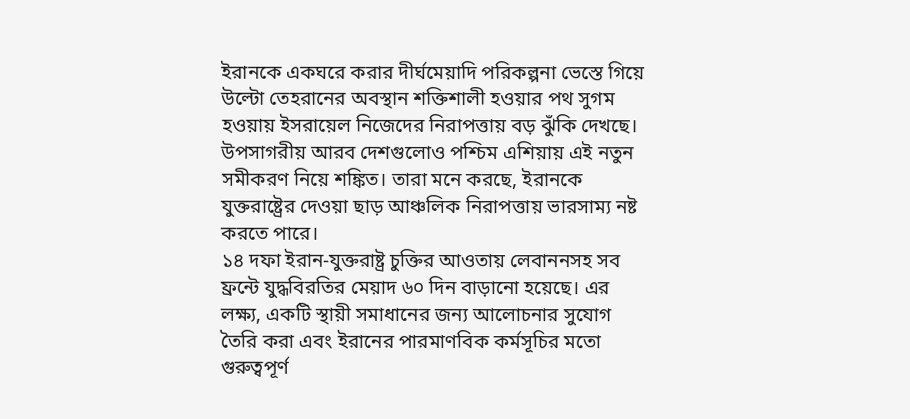ইরানকে একঘরে করার দীর্ঘমেয়াদি পরিকল্পনা ভেস্তে গিয়ে উল্টো তেহরানের অবস্থান শক্তিশালী হওয়ার পথ সুগম হওয়ায় ইসরায়েল নিজেদের নিরাপত্তায় বড় ঝুঁকি দেখছে। উপসাগরীয় আরব দেশগুলোও পশ্চিম এশিয়ায় এই নতুন সমীকরণ নিয়ে শঙ্কিত। তারা মনে করছে, ইরানকে যুক্তরাষ্ট্রের দেওয়া ছাড় আঞ্চলিক নিরাপত্তায় ভারসাম্য নষ্ট করতে পারে।
১৪ দফা ইরান-যুক্তরাষ্ট্র চুক্তির আওতায় লেবাননসহ সব ফ্রন্টে যুদ্ধবিরতির মেয়াদ ৬০ দিন বাড়ানো হয়েছে। এর লক্ষ্য, একটি স্থায়ী সমাধানের জন্য আলোচনার সুযোগ তৈরি করা এবং ইরানের পারমাণবিক কর্মসূচির মতো গুরুত্বপূর্ণ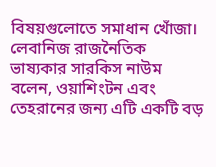বিষয়গুলোতে সমাধান খোঁজা।
লেবানিজ রাজনৈতিক ভাষ্যকার সারকিস নাউম বলেন, ওয়াশিংটন এবং তেহরানের জন্য এটি একটি বড়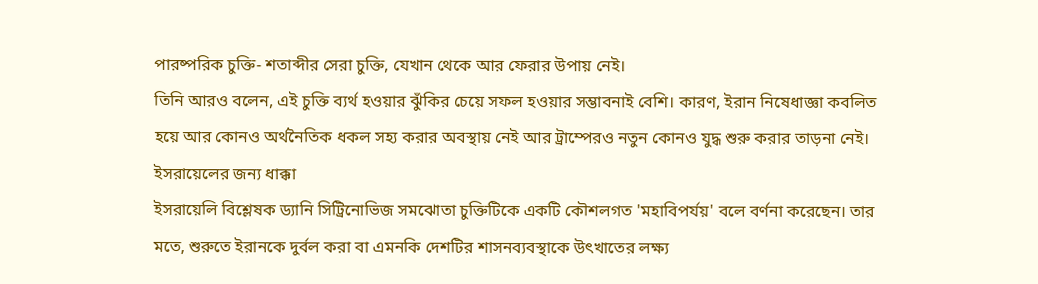পারষ্পরিক চুক্তি- শতাব্দীর সেরা চুক্তি, যেখান থেকে আর ফেরার উপায় নেই।
তিনি আরও বলেন, এই চুক্তি ব্যর্থ হওয়ার ঝুঁকির চেয়ে সফল হওয়ার সম্ভাবনাই বেশি। কারণ, ইরান নিষেধাজ্ঞা কবলিত হয়ে আর কোনও অর্থনৈতিক ধকল সহ্য করার অবস্থায় নেই আর ট্রাম্পেরও নতুন কোনও যুদ্ধ শুরু করার তাড়না নেই।
ইসরায়েলের জন্য ধাক্কা
ইসরায়েলি বিশ্লেষক ড্যানি সিট্রিনোভিজ সমঝোতা চুক্তিটিকে একটি কৌশলগত 'মহাবিপর্যয়' বলে বর্ণনা করেছেন। তার মতে, শুরুতে ইরানকে দুর্বল করা বা এমনকি দেশটির শাসনব্যবস্থাকে উৎখাতের লক্ষ্য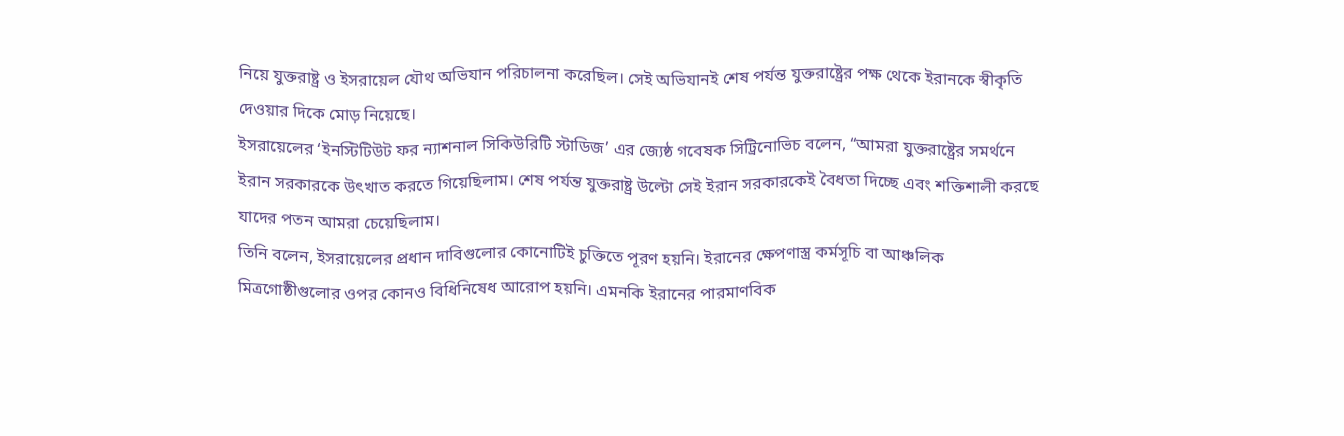নিয়ে যুক্তরাষ্ট্র ও ইসরায়েল যৌথ অভিযান পরিচালনা করেছিল। সেই অভিযানই শেষ পর্যন্ত যুক্তরাষ্ট্রের পক্ষ থেকে ইরানকে স্বীকৃতি দেওয়ার দিকে মোড় নিয়েছে।
ইসরায়েলের ‘ইনস্টিটিউট ফর ন্যাশনাল সিকিউরিটি স্টাডিজ’ এর জ্যেষ্ঠ গবেষক সিট্রিনোভিচ বলেন, “আমরা যুক্তরাষ্ট্রের সমর্থনে ইরান সরকারকে উৎখাত করতে গিয়েছিলাম। শেষ পর্যন্ত যুক্তরাষ্ট্র উল্টো সেই ইরান সরকারকেই বৈধতা দিচ্ছে এবং শক্তিশালী করছে যাদের পতন আমরা চেয়েছিলাম।
তিনি বলেন, ইসরায়েলের প্রধান দাবিগুলোর কোনোটিই চুক্তিতে পূরণ হয়নি। ইরানের ক্ষেপণাস্ত্র কর্মসূচি বা আঞ্চলিক মিত্রগোষ্ঠীগুলোর ওপর কোনও বিধিনিষেধ আরোপ হয়নি। এমনকি ইরানের পারমাণবিক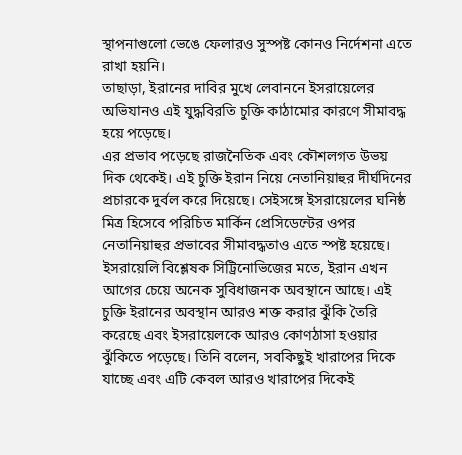স্থাপনাগুলো ভেঙে ফেলারও সুস্পষ্ট কোনও নির্দেশনা এতে রাখা হয়নি।
তাছাড়া, ইরানের দাবির মুখে লেবাননে ইসরায়েলের অভিযানও এই যুদ্ধবিরতি চুক্তি কাঠামোর কারণে সীমাবদ্ধ হয়ে পড়েছে।
এর প্রভাব পড়েছে রাজনৈতিক এবং কৌশলগত উভয় দিক থেকেই। এই চুক্তি ইরান নিয়ে নেতানিয়াহুর দীর্ঘদিনের প্রচারকে দুর্বল করে দিয়েছে। সেইসঙ্গে ইসরায়েলের ঘনিষ্ঠ মিত্র হিসেবে পরিচিত মার্কিন প্রেসিডেন্টের ওপর নেতানিয়াহুর প্রভাবের সীমাবদ্ধতাও এতে স্পষ্ট হয়েছে।
ইসরায়েলি বিশ্লেষক সিট্রিনোভিজের মতে, ইরান এখন আগের চেয়ে অনেক সুবিধাজনক অবস্থানে আছে। এই চুক্তি ইরানের অবস্থান আরও শক্ত করার ঝুঁকি তৈরি করেছে এবং ইসরায়েলকে আরও কোণঠাসা হওয়ার ঝুঁকিতে পড়েছে। তিনি বলেন, সবকিছুই খারাপের দিকে যাচ্ছে এবং এটি কেবল আরও খারাপের দিকেই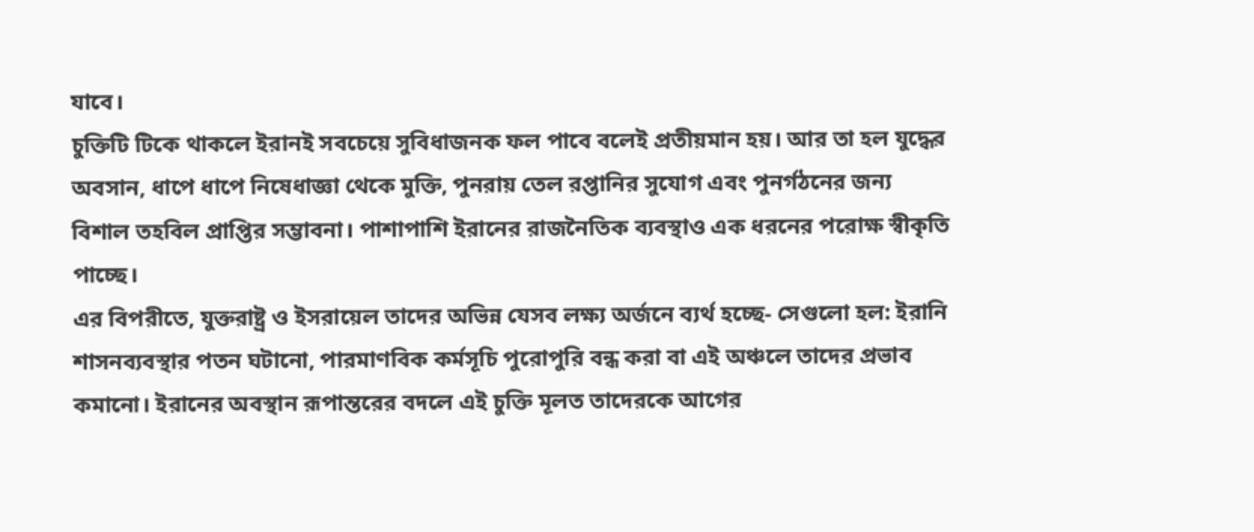যাবে।
চুক্তিটি টিকে থাকলে ইরানই সবচেয়ে সুবিধাজনক ফল পাবে বলেই প্রতীয়মান হয়। আর তা হল যুদ্ধের অবসান, ধাপে ধাপে নিষেধাজ্ঞা থেকে মুক্তি, পুনরায় তেল রপ্তানির সুযোগ এবং পুনর্গঠনের জন্য বিশাল তহবিল প্রাপ্তির সম্ভাবনা। পাশাপাশি ইরানের রাজনৈতিক ব্যবস্থাও এক ধরনের পরোক্ষ স্বীকৃতি পাচ্ছে।
এর বিপরীতে, যুক্তরাষ্ট্র ও ইসরায়েল তাদের অভিন্ন যেসব লক্ষ্য অর্জনে ব্যর্থ হচ্ছে- সেগুলো হল: ইরানি শাসনব্যবস্থার পতন ঘটানো, পারমাণবিক কর্মসূচি পুরোপুরি বন্ধ করা বা এই অঞ্চলে তাদের প্রভাব কমানো। ইরানের অবস্থান রূপান্তরের বদলে এই চুক্তি মূলত তাদেরকে আগের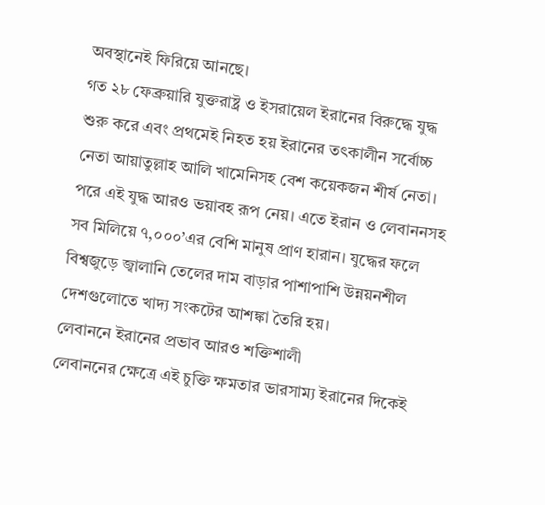অবস্থানেই ফিরিয়ে আনছে।
গত ২৮ ফেব্রুয়ারি যুক্তরাষ্ট্র ও ইসরায়েল ইরানের বিরুদ্ধে যুদ্ধ শুরু করে এবং প্রথমেই নিহত হয় ইরানের তৎকালীন সর্বোচ্চ নেতা আয়াতুল্লাহ আলি খামেনিসহ বেশ কয়েকজন শীর্ষ নেতা।
পরে এই যুদ্ধ আরও ভয়াবহ রূপ নেয়। এতে ইরান ও লেবাননসহ সব মিলিয়ে ৭,০০০’এর বেশি মানুষ প্রাণ হারান। যুদ্ধের ফলে বিশ্বজুড়ে জ্বালানি তেলের দাম বাড়ার পাশাপাশি উন্নয়নশীল দেশগুলোতে খাদ্য সংকটের আশঙ্কা তৈরি হয়।
লেবাননে ইরানের প্রভাব আরও শক্তিশালী
লেবাননের ক্ষেত্রে এই চুক্তি ক্ষমতার ভারসাম্য ইরানের দিকেই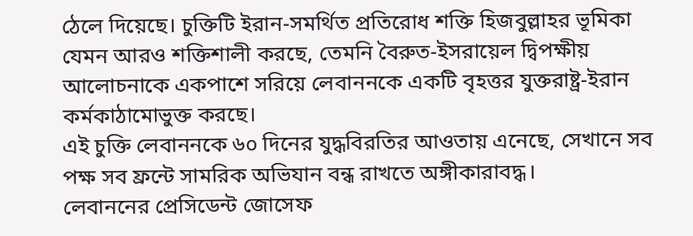ঠেলে দিয়েছে। চুক্তিটি ইরান-সমর্থিত প্রতিরোধ শক্তি হিজবুল্লাহর ভূমিকা যেমন আরও শক্তিশালী করছে, তেমনি বৈরুত-ইসরায়েল দ্বিপক্ষীয় আলোচনাকে একপাশে সরিয়ে লেবাননকে একটি বৃহত্তর যুক্তরাষ্ট্র-ইরান কর্মকাঠামোভুক্ত করছে।
এই চুক্তি লেবাননকে ৬০ দিনের যুদ্ধবিরতির আওতায় এনেছে, সেখানে সব পক্ষ সব ফ্রন্টে সামরিক অভিযান বন্ধ রাখতে অঙ্গীকারাবদ্ধ।
লেবাননের প্রেসিডেন্ট জোসেফ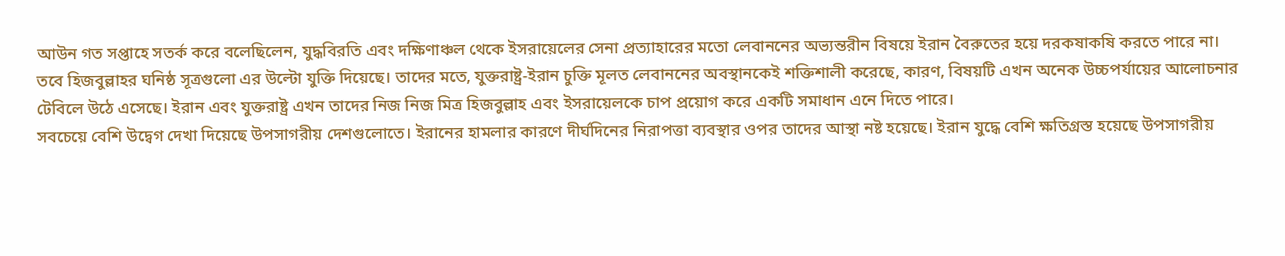আউন গত সপ্তাহে সতর্ক করে বলেছিলেন, যুদ্ধবিরতি এবং দক্ষিণাঞ্চল থেকে ইসরায়েলের সেনা প্রত্যাহারের মতো লেবাননের অভ্যন্তরীন বিষয়ে ইরান বৈরুতের হয়ে দরকষাকষি করতে পারে না।
তবে হিজবুল্লাহর ঘনিষ্ঠ সূত্রগুলো এর উল্টো যুক্তি দিয়েছে। তাদের মতে, যুক্তরাষ্ট্র-ইরান চুক্তি মূলত লেবাননের অবস্থানকেই শক্তিশালী করেছে, কারণ, বিষয়টি এখন অনেক উচ্চপর্যায়ের আলোচনার টেবিলে উঠে এসেছে। ইরান এবং যুক্তরাষ্ট্র এখন তাদের নিজ নিজ মিত্র হিজবুল্লাহ এবং ইসরায়েলকে চাপ প্রয়োগ করে একটি সমাধান এনে দিতে পারে।
সবচেয়ে বেশি উদ্বেগ দেখা দিয়েছে উপসাগরীয় দেশগুলোতে। ইরানের হামলার কারণে দীর্ঘদিনের নিরাপত্তা ব্যবস্থার ওপর তাদের আস্থা নষ্ট হয়েছে। ইরান যুদ্ধে বেশি ক্ষতিগ্রস্ত হয়েছে উপসাগরীয়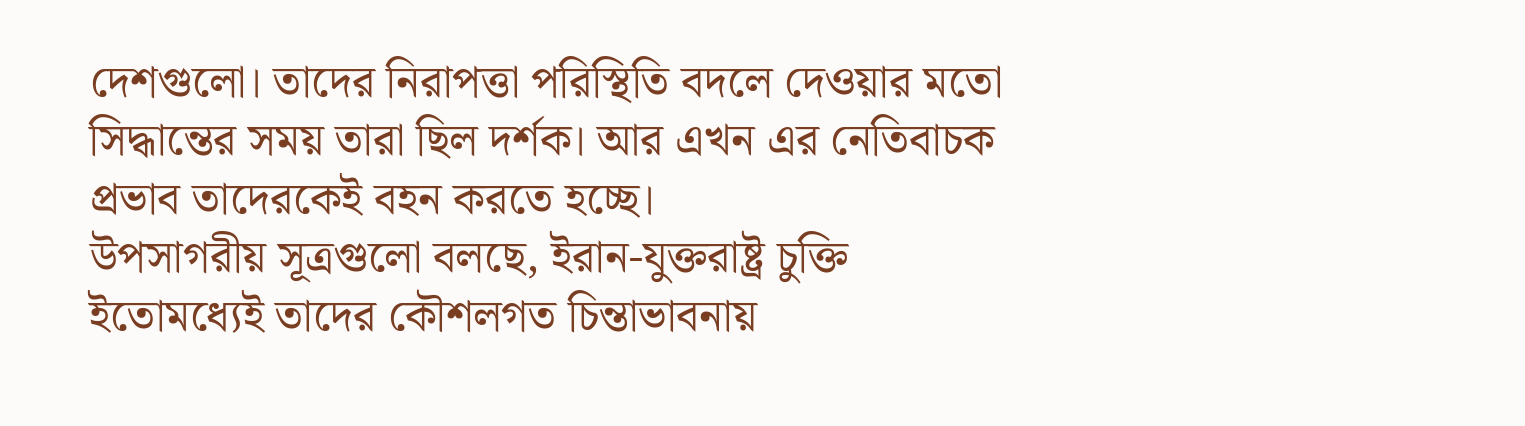দেশগুলো। তাদের নিরাপত্তা পরিস্থিতি বদলে দেওয়ার মতো সিদ্ধান্তের সময় তারা ছিল দর্শক। আর এখন এর নেতিবাচক প্রভাব তাদেরকেই বহন করতে হচ্ছে।
উপসাগরীয় সূত্রগুলো বলছে, ইরান-যুক্তরাষ্ট্র চুক্তি ইতোমধ্যেই তাদের কৌশলগত চিন্তাভাবনায়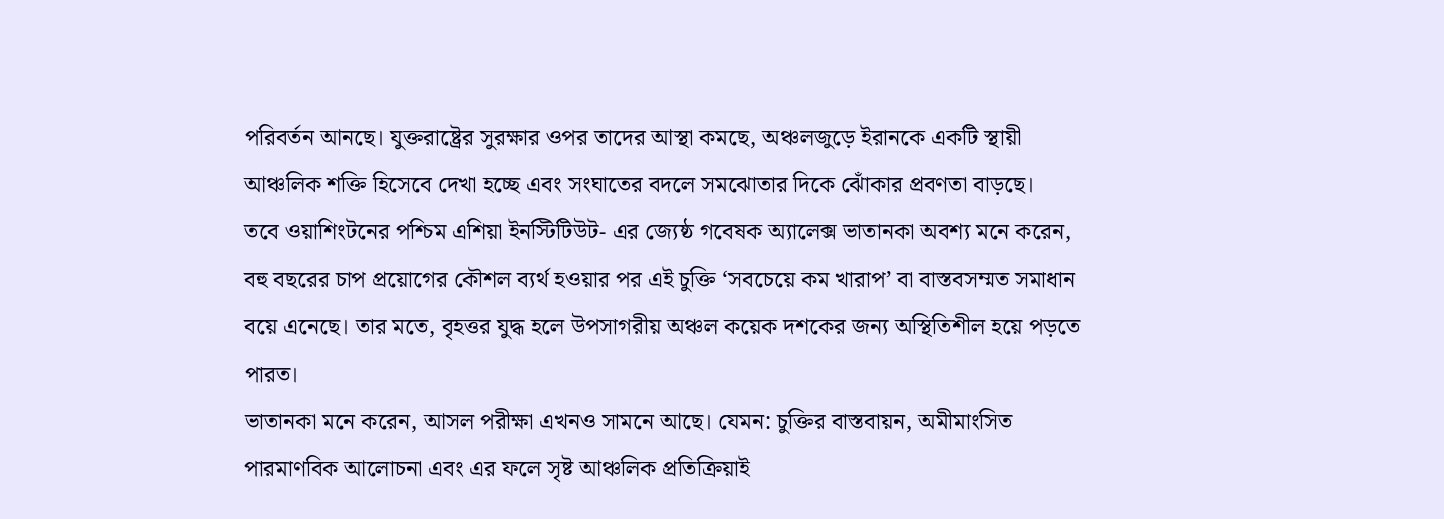পরিবর্তন আনছে। যুক্তরাষ্ট্রের সুরক্ষার ওপর তাদের আস্থা কমছে, অঞ্চলজুড়ে ইরানকে একটি স্থায়ী আঞ্চলিক শক্তি হিসেবে দেখা হচ্ছে এবং সংঘাতের বদলে সমঝোতার দিকে ঝোঁকার প্রবণতা বাড়ছে।
তবে ওয়াশিংটনের পশ্চিম এশিয়া ইনস্টিটিউট- এর জ্যেষ্ঠ গবেষক অ্যালেক্স ভাতানকা অবশ্য মনে করেন, বহু বছরের চাপ প্রয়োগের কৌশল ব্যর্থ হওয়ার পর এই চুক্তি ‘সবচেয়ে কম খারাপ’ বা বাস্তবসম্মত সমাধান বয়ে এনেছে। তার মতে, বৃহত্তর যুদ্ধ হলে উপসাগরীয় অঞ্চল কয়েক দশকের জন্য অস্থিতিশীল হয়ে পড়তে পারত।
ভাতানকা মনে করেন, আসল পরীক্ষা এখনও সামনে আছে। যেমন: চুক্তির বাস্তবায়ন, অমীমাংসিত পারমাণবিক আলোচনা এবং এর ফলে সৃষ্ট আঞ্চলিক প্রতিক্রিয়াই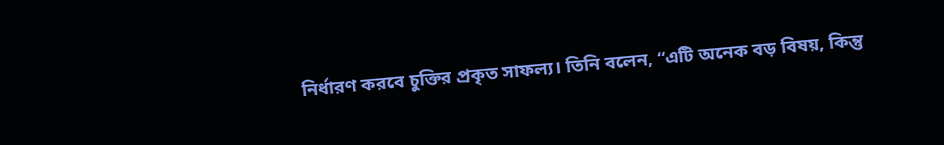নির্ধারণ করবে চুক্তির প্রকৃত সাফল্য। তিনি বলেন, “এটি অনেক বড় বিষয়, কিন্তু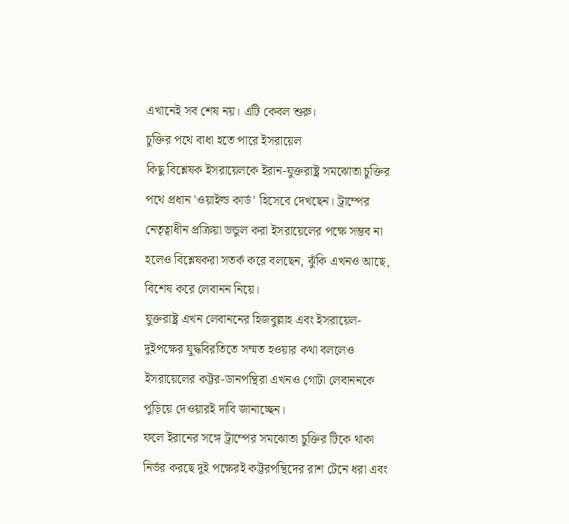এখানেই সব শেষ নয়। এটি কেবল শুরু।
চুক্তির পথে বাধা হতে পারে ইসরায়েল
কিছু বিশ্লেষক ইসরায়েলকে ইরান-যুক্তরাষ্ট্র সমঝোতা চুক্তির পথে প্রধান 'ওয়াইল্ড কার্ড' হিসেবে দেখছেন। ট্রাম্পের নেতৃত্বাধীন প্রক্রিয়া ভন্ডুল করা ইসরায়েলের পক্ষে সম্ভব না হলেও বিশ্লেষকরা সতর্ক করে বলছেন, ঝুঁকি এখনও আছে, বিশেষ করে লেবানন নিয়ে।
যুক্তরাষ্ট্র এখন লেবাননের হিজবুল্লাহ এবং ইসরায়েল- দুইপক্ষের যুদ্ধবিরতিতে সম্মত হওয়ার কথা বললেও ইসরায়েলের কট্টর-ডানপন্থিরা এখনও গোটা লেবাননকে পুড়িয়ে দেওয়ারই দাবি জানাচ্ছেন।
ফলে ইরানের সঙ্গে ট্রাম্পের সমঝোতা চুক্তির টিকে থাকা নির্ভর করছে দুই পক্ষেরই কট্টরপন্থিদের রাশ টেনে ধরা এবং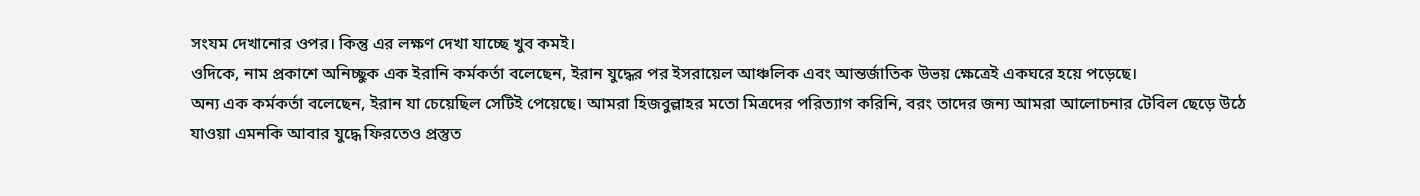সংযম দেখানোর ওপর। কিন্তু এর লক্ষণ দেখা যাচ্ছে খুব কমই।
ওদিকে, নাম প্রকাশে অনিচ্ছুক এক ইরানি কর্মকর্তা বলেছেন, ইরান যুদ্ধের পর ইসরায়েল আঞ্চলিক এবং আন্তর্জাতিক উভয় ক্ষেত্রেই একঘরে হয়ে পড়েছে।
অন্য এক কর্মকর্তা বলেছেন, ইরান যা চেয়েছিল সেটিই পেয়েছে। আমরা হিজবুল্লাহর মতো মিত্রদের পরিত্যাগ করিনি, বরং তাদের জন্য আমরা আলোচনার টেবিল ছেড়ে উঠে যাওয়া এমনকি আবার যুদ্ধে ফিরতেও প্রস্তুত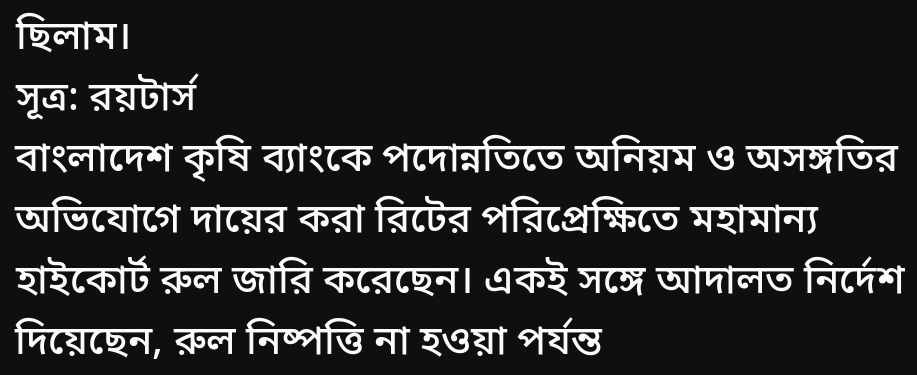ছিলাম।
সূত্র: রয়টার্স
বাংলাদেশ কৃষি ব্যাংকে পদোন্নতিতে অনিয়ম ও অসঙ্গতির অভিযোগে দায়ের করা রিটের পরিপ্রেক্ষিতে মহামান্য হাইকোর্ট রুল জারি করেছেন। একই সঙ্গে আদালত নির্দেশ দিয়েছেন, রুল নিষ্পত্তি না হওয়া পর্যন্ত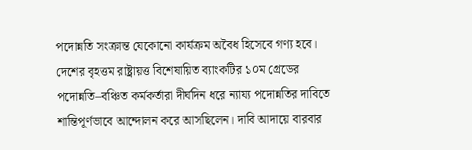পদোন্নতি সংক্রান্ত যেকোনো কার্যক্রম অবৈধ হিসেবে গণ্য হবে। দেশের বৃহত্তম রাষ্ট্রায়ত্ত বিশেষায়িত ব্যাংকটির ১০ম গ্রেডের পদোন্নতি–বঞ্চিত কর্মকর্তারা দীর্ঘদিন ধরে ন্যায্য পদোন্নতির দাবিতে শান্তিপূর্ণভাবে আন্দোলন করে আসছিলেন। দাবি আদায়ে বারবার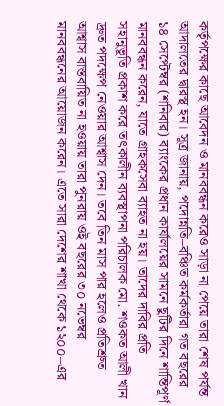কর্তৃপক্ষের কাছে আবেদন ও মানববন্ধন করেও সাড়া না পেয়ে তারা শেষ পর্যন্ত আদালতের দ্বারস্থ হন। সূত্র জানায়, পদোন্নতি–বঞ্চিত কর্মকর্তারা গত বছরের ১৪ সেপ্টেম্বর (শনিবার) ব্যাংকের প্রধান কার্যালয়ের সামনে ছুটির দিনে শান্তিপূর্ণ মানববন্ধন করেন, যাতে গ্রাহকসেবা ব্যাহত না হয়। তাদের দাবির প্রতি সহানুভূতি প্রকাশ করে তৎকালীন ব্যবস্থাপনা পরিচালক মো. শওকত আলী খান দ্রুত পদক্ষেপ নেওয়ার আশ্বাস দেন। তবে তিন মাস পার হলেও প্রতিশ্রুত আশ্বাস বাস্তবায়িত না হওয়ায় তারা পুনরায় ওই বছরের ৩০ নভেম্বর মানববন্ধনের আয়োজন করেন। এতে সারা দেশের শাখা থেকে ১২০০–এর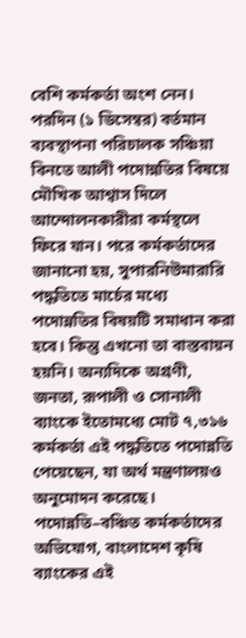বেশি কর্মকর্তা অংশ নেন। পরদিন (১ ডিসেম্বর) বর্তমান ব্যবস্থাপনা পরিচালক সঞ্চিয়া বিনতে আলী পদোন্নতির বিষয়ে মৌখিক আশ্বাস দিলে আন্দোলনকারীরা কর্মস্থলে ফিরে যান। পরে কর্মকর্তাদের জানানো হয়, সুপারনিউমারারি পদ্ধতিতে মার্চের মধ্যে পদোন্নতির বিষয়টি সমাধান করা হবে। কিন্তু এখনো তা বাস্তবায়ন হয়নি। অন্যদিকে অগ্রণী, জনতা, রূপালী ও সোনালী ব্যাংকে ইতোমধ্যে মোট ৭,৩১৬ কর্মকর্তা এই পদ্ধতিতে পদোন্নতি পেয়েছেন, যা অর্থ মন্ত্রণালয়ও অনুমোদন করেছে। পদোন্নতি–বঞ্চিত কর্মকর্তাদের অভিযোগ, বাংলাদেশ কৃষি ব্যাংকের এই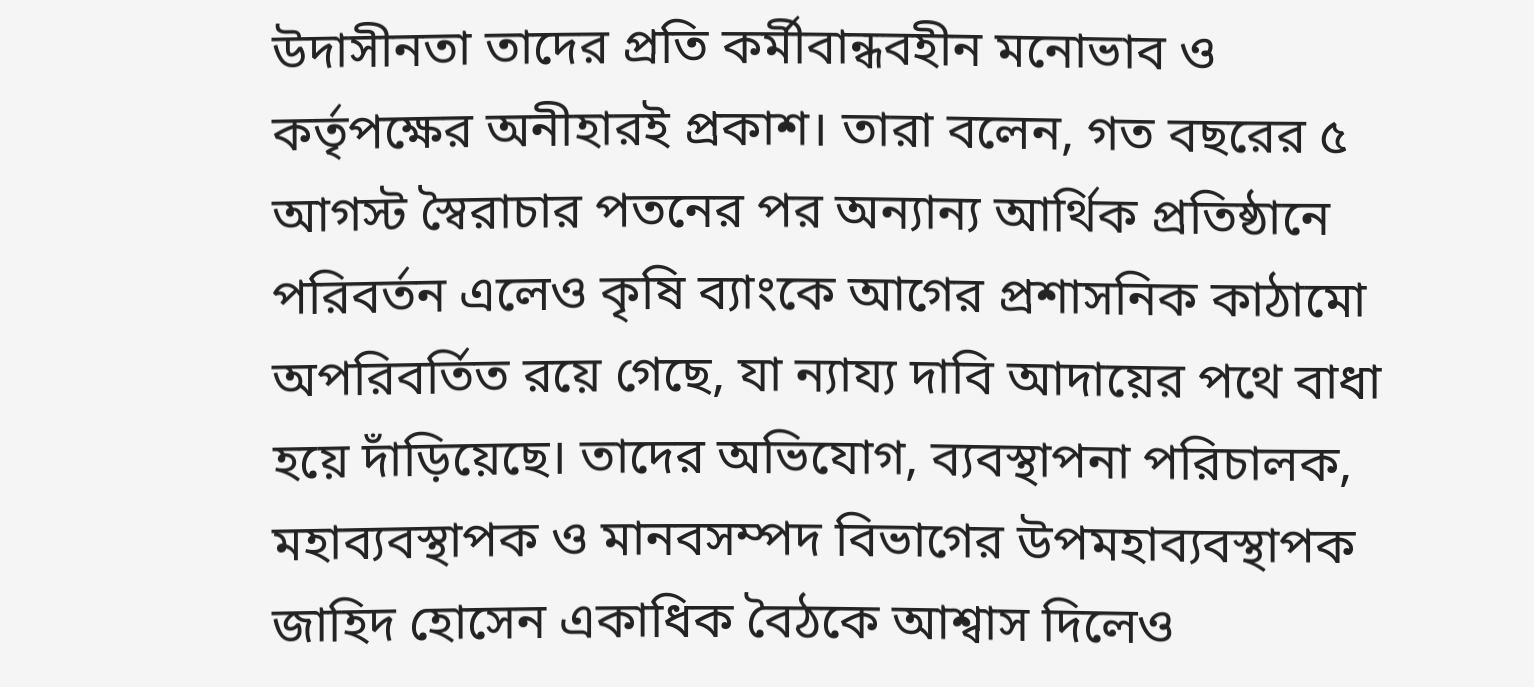উদাসীনতা তাদের প্রতি কর্মীবান্ধবহীন মনোভাব ও কর্তৃপক্ষের অনীহারই প্রকাশ। তারা বলেন, গত বছরের ৫ আগস্ট স্বৈরাচার পতনের পর অন্যান্য আর্থিক প্রতিষ্ঠানে পরিবর্তন এলেও কৃষি ব্যাংকে আগের প্রশাসনিক কাঠামো অপরিবর্তিত রয়ে গেছে, যা ন্যায্য দাবি আদায়ের পথে বাধা হয়ে দাঁড়িয়েছে। তাদের অভিযোগ, ব্যবস্থাপনা পরিচালক, মহাব্যবস্থাপক ও মানবসম্পদ বিভাগের উপমহাব্যবস্থাপক জাহিদ হোসেন একাধিক বৈঠকে আশ্বাস দিলেও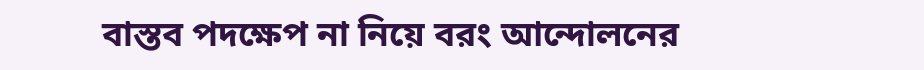বাস্তব পদক্ষেপ না নিয়ে বরং আন্দোলনের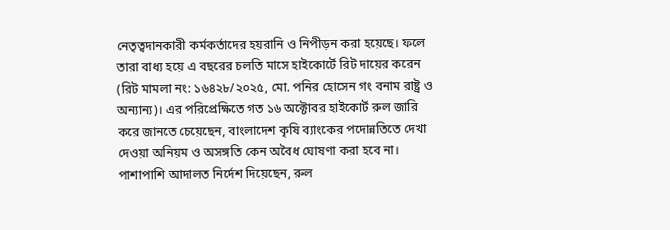নেতৃত্বদানকারী কর্মকর্তাদের হয়রানি ও নিপীড়ন করা হয়েছে। ফলে তারা বাধ্য হয়ে এ বছরের চলতি মাসে হাইকোর্টে রিট দায়ের করেন (রিট মামলা নং: ১৬৪২৮/২০২৫, মো. পনির হোসেন গং বনাম রাষ্ট্র ও অন্যান্য)। এর পরিপ্রেক্ষিতে গত ১৬ অক্টোবর হাইকোর্ট রুল জারি করে জানতে চেয়েছেন, বাংলাদেশ কৃষি ব্যাংকের পদোন্নতিতে দেখা দেওয়া অনিয়ম ও অসঙ্গতি কেন অবৈধ ঘোষণা করা হবে না। পাশাপাশি আদালত নির্দেশ দিয়েছেন, রুল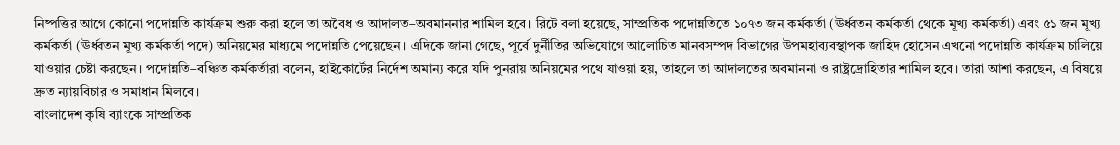নিষ্পত্তির আগে কোনো পদোন্নতি কার্যক্রম শুরু করা হলে তা অবৈধ ও আদালত–অবমাননার শামিল হবে। রিটে বলা হয়েছে, সাম্প্রতিক পদোন্নতিতে ১০৭৩ জন কর্মকর্তা (ঊর্ধ্বতন কর্মকর্তা থেকে মূখ্য কর্মকর্তা) এবং ৫১ জন মূখ্য কর্মকর্তা (ঊর্ধ্বতন মূখ্য কর্মকর্তা পদে) অনিয়মের মাধ্যমে পদোন্নতি পেয়েছেন। এদিকে জানা গেছে, পূর্বে দুর্নীতির অভিযোগে আলোচিত মানবসম্পদ বিভাগের উপমহাব্যবস্থাপক জাহিদ হোসেন এখনো পদোন্নতি কার্যক্রম চালিয়ে যাওয়ার চেষ্টা করছেন। পদোন্নতি–বঞ্চিত কর্মকর্তারা বলেন, হাইকোর্টের নির্দেশ অমান্য করে যদি পুনরায় অনিয়মের পথে যাওয়া হয়, তাহলে তা আদালতের অবমাননা ও রাষ্ট্রদ্রোহিতার শামিল হবে। তারা আশা করছেন, এ বিষয়ে দ্রুত ন্যায়বিচার ও সমাধান মিলবে।
বাংলাদেশ কৃষি ব্যাংকে সাম্প্রতিক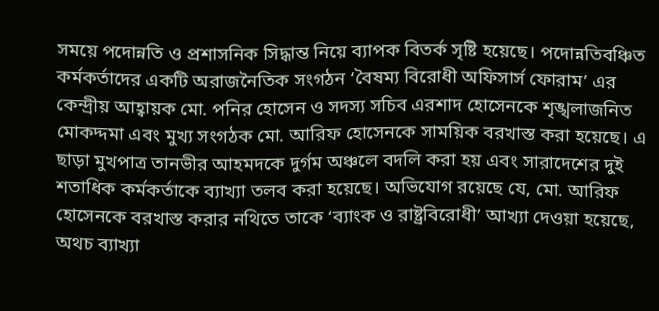সময়ে পদোন্নতি ও প্রশাসনিক সিদ্ধান্ত নিয়ে ব্যাপক বিতর্ক সৃষ্টি হয়েছে। পদোন্নতিবঞ্চিত কর্মকর্তাদের একটি অরাজনৈতিক সংগঠন ‘বৈষম্য বিরোধী অফিসার্স ফোরাম’ এর কেন্দ্রীয় আহ্বায়ক মো. পনির হোসেন ও সদস্য সচিব এরশাদ হোসেনকে শৃঙ্খলাজনিত মোকদ্দমা এবং মুখ্য সংগঠক মো. আরিফ হোসেনকে সাময়িক বরখাস্ত করা হয়েছে। এ ছাড়া মুখপাত্র তানভীর আহমদকে দুর্গম অঞ্চলে বদলি করা হয় এবং সারাদেশের দুই শতাধিক কর্মকর্তাকে ব্যাখ্যা তলব করা হয়েছে। অভিযোগ রয়েছে যে, মো. আরিফ হোসেনকে বরখাস্ত করার নথিতে তাকে ‘ব্যাংক ও রাষ্ট্রবিরোধী’ আখ্যা দেওয়া হয়েছে, অথচ ব্যাখ্যা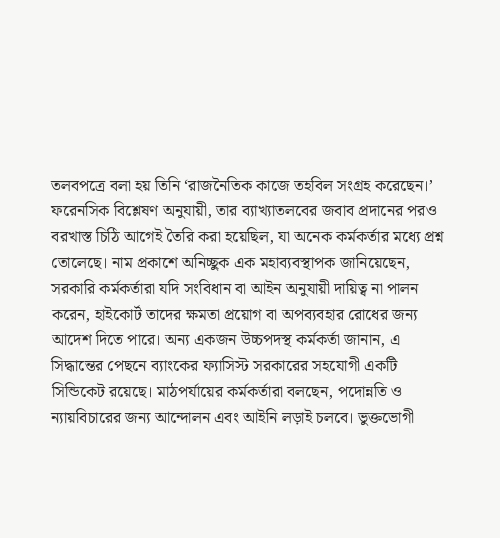তলবপত্রে বলা হয় তিনি ‘রাজনৈতিক কাজে তহবিল সংগ্রহ করেছেন।’ ফরেনসিক বিশ্লেষণ অনুযায়ী, তার ব্যাখ্যাতলবের জবাব প্রদানের পরও বরখাস্ত চিঠি আগেই তৈরি করা হয়েছিল, যা অনেক কর্মকর্তার মধ্যে প্রশ্ন তোলেছে। নাম প্রকাশে অনিচ্ছুক এক মহাব্যবস্থাপক জানিয়েছেন, সরকারি কর্মকর্তারা যদি সংবিধান বা আইন অনুযায়ী দায়িত্ব না পালন করেন, হাইকোর্ট তাদের ক্ষমতা প্রয়োগ বা অপব্যবহার রোধের জন্য আদেশ দিতে পারে। অন্য একজন উচ্চপদস্থ কর্মকর্তা জানান, এ সিদ্ধান্তের পেছনে ব্যাংকের ফ্যাসিস্ট সরকারের সহযোগী একটি সিন্ডিকেট রয়েছে। মাঠপর্যায়ের কর্মকর্তারা বলছেন, পদোন্নতি ও ন্যায়বিচারের জন্য আন্দোলন এবং আইনি লড়াই চলবে। ভুক্তভোগী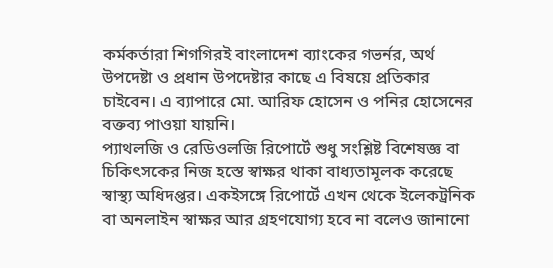কর্মকর্তারা শিগগিরই বাংলাদেশ ব্যাংকের গভর্নর, অর্থ উপদেষ্টা ও প্রধান উপদেষ্টার কাছে এ বিষয়ে প্রতিকার চাইবেন। এ ব্যাপারে মো. আরিফ হোসেন ও পনির হোসেনের বক্তব্য পাওয়া যায়নি।
প্যাথলজি ও রেডিওলজি রিপোর্টে শুধু সংশ্লিষ্ট বিশেষজ্ঞ বা চিকিৎসকের নিজ হস্তে স্বাক্ষর থাকা বাধ্যতামূলক করেছে স্বাস্থ্য অধিদপ্তর। একইসঙ্গে রিপোর্টে এখন থেকে ইলেকট্রনিক বা অনলাইন স্বাক্ষর আর গ্রহণযোগ্য হবে না বলেও জানানো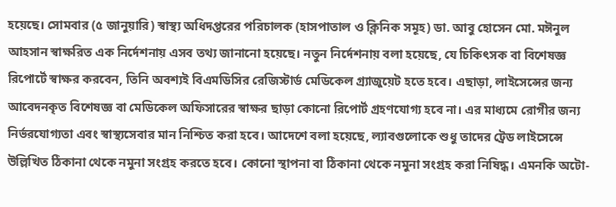হয়েছে। সোমবার (৫ জানুয়ারি) স্বাস্থ্য অধিদপ্তরের পরিচালক (হাসপাতাল ও ক্লিনিক সমূহ) ডা. আবু হোসেন মো. মঈনুল আহসান স্বাক্ষরিত এক নির্দেশনায় এসব তথ্য জানানো হয়েছে। নতুন নির্দেশনায় বলা হয়েছে, যে চিকিৎসক বা বিশেষজ্ঞ রিপোর্টে স্বাক্ষর করবেন, তিনি অবশ্যই বিএমডিসির রেজিস্টার্ড মেডিকেল গ্র্যাজুয়েট হতে হবে। এছাড়া, লাইসেন্সের জন্য আবেদনকৃত বিশেষজ্ঞ বা মেডিকেল অফিসারের স্বাক্ষর ছাড়া কোনো রিপোর্ট গ্রহণযোগ্য হবে না। এর মাধ্যমে রোগীর জন্য নির্ভরযোগ্যতা এবং স্বাস্থ্যসেবার মান নিশ্চিত করা হবে। আদেশে বলা হয়েছে, ল্যাবগুলোকে শুধু তাদের ট্রেড লাইসেন্সে উল্লিখিত ঠিকানা থেকে নমুনা সংগ্রহ করতে হবে। কোনো স্থাপনা বা ঠিকানা থেকে নমুনা সংগ্রহ করা নিষিদ্ধ। এমনকি অটো-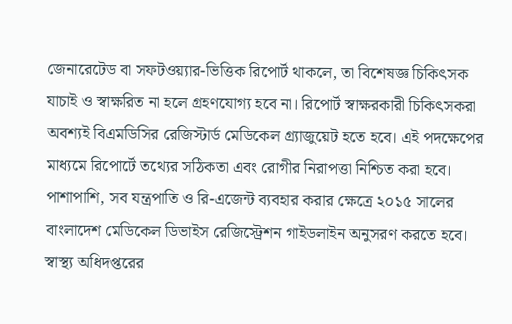জেনারেটেড বা সফটওয়্যার-ভিত্তিক রিপোর্ট থাকলে, তা বিশেষজ্ঞ চিকিৎসক যাচাই ও স্বাক্ষরিত না হলে গ্রহণযোগ্য হবে না। রিপোর্ট স্বাক্ষরকারী চিকিৎসকরা অবশ্যই বিএমডিসির রেজিস্টার্ড মেডিকেল গ্র্যাজুয়েট হতে হবে। এই পদক্ষেপের মাধ্যমে রিপোর্টে তথ্যের সঠিকতা এবং রোগীর নিরাপত্তা নিশ্চিত করা হবে। পাশাপাশি, সব যন্ত্রপাতি ও রি-এজেন্ট ব্যবহার করার ক্ষেত্রে ২০১৫ সালের বাংলাদেশ মেডিকেল ডিভাইস রেজিস্ট্রেশন গাইডলাইন অনুসরণ করতে হবে। স্বাস্থ্য অধিদপ্তরের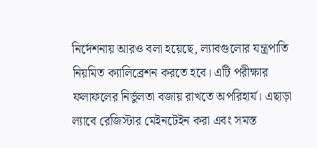নির্দেশনায় আরও বলা হয়েছে, ল্যাবগুলোর যন্ত্রপাতি নিয়মিত ক্যালিব্রেশন করতে হবে। এটি পরীক্ষার ফলাফলের নির্ভুলতা বজায় রাখতে অপরিহার্য। এছাড়া ল্যাবে রেজিস্টার মেইনটেইন করা এবং সমস্ত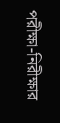পরীক্ষা-নিরীক্ষার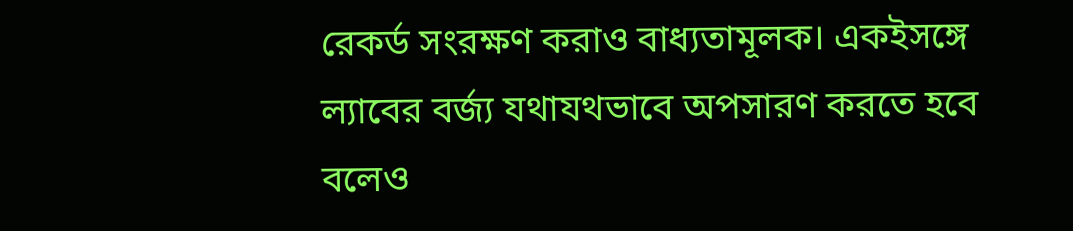রেকর্ড সংরক্ষণ করাও বাধ্যতামূলক। একইসঙ্গে ল্যাবের বর্জ্য যথাযথভাবে অপসারণ করতে হবে বলেও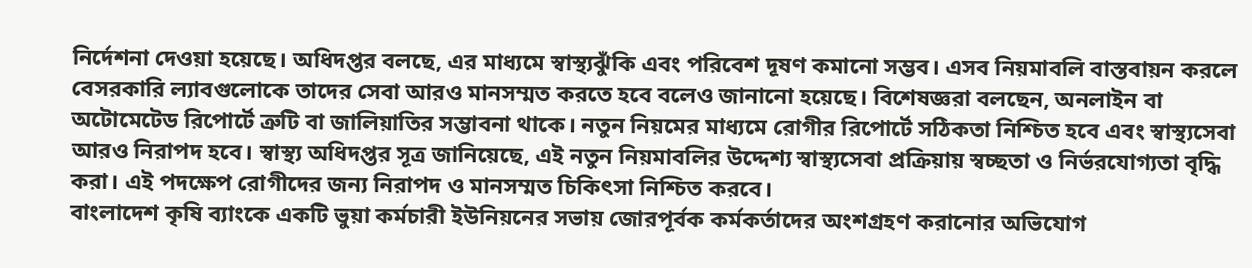নির্দেশনা দেওয়া হয়েছে। অধিদপ্তর বলছে, এর মাধ্যমে স্বাস্থ্যঝুঁকি এবং পরিবেশ দূষণ কমানো সম্ভব। এসব নিয়মাবলি বাস্তবায়ন করলে বেসরকারি ল্যাবগুলোকে তাদের সেবা আরও মানসম্মত করতে হবে বলেও জানানো হয়েছে। বিশেষজ্ঞরা বলছেন, অনলাইন বা অটোমেটেড রিপোর্টে ত্রুটি বা জালিয়াতির সম্ভাবনা থাকে। নতুন নিয়মের মাধ্যমে রোগীর রিপোর্টে সঠিকতা নিশ্চিত হবে এবং স্বাস্থ্যসেবা আরও নিরাপদ হবে। স্বাস্থ্য অধিদপ্তর সূত্র জানিয়েছে, এই নতুন নিয়মাবলির উদ্দেশ্য স্বাস্থ্যসেবা প্রক্রিয়ায় স্বচ্ছতা ও নির্ভরযোগ্যতা বৃদ্ধি করা। এই পদক্ষেপ রোগীদের জন্য নিরাপদ ও মানসম্মত চিকিৎসা নিশ্চিত করবে।
বাংলাদেশ কৃষি ব্যাংকে একটি ভুয়া কর্মচারী ইউনিয়নের সভায় জোরপূর্বক কর্মকর্তাদের অংশগ্রহণ করানোর অভিযোগ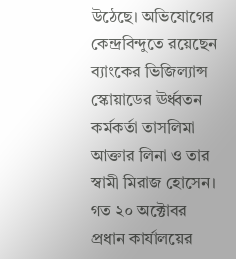উঠেছে। অভিযোগের কেন্দ্রবিন্দুতে রয়েছেন ব্যাংকের ভিজিল্যান্স স্কোয়াডের ঊর্ধ্বতন কর্মকর্তা তাসলিমা আক্তার লিনা ও তার স্বামী মিরাজ হোসেন। গত ২০ অক্টোবর প্রধান কার্যালয়ের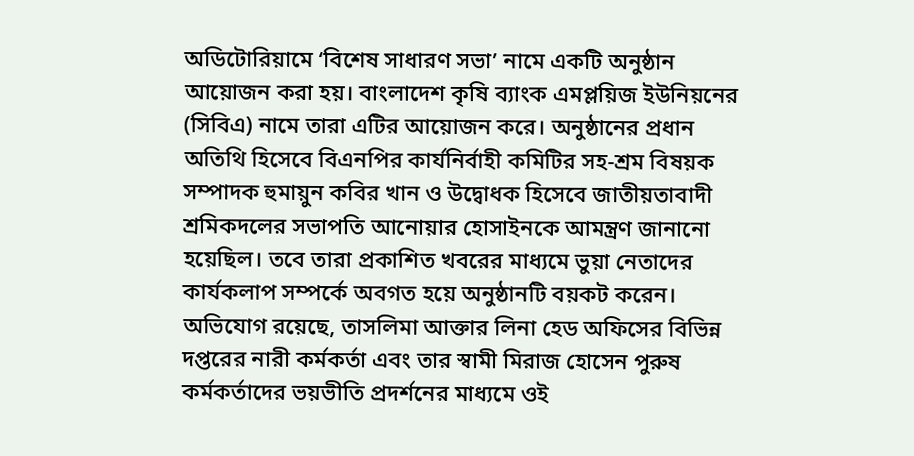অডিটোরিয়ামে ‘বিশেষ সাধারণ সভা’ নামে একটি অনুষ্ঠান আয়োজন করা হয়। বাংলাদেশ কৃষি ব্যাংক এমপ্লয়িজ ইউনিয়নের (সিবিএ) নামে তারা এটির আয়োজন করে। অনুষ্ঠানের প্রধান অতিথি হিসেবে বিএনপির কার্যনির্বাহী কমিটির সহ-শ্রম বিষয়ক সম্পাদক হুমায়ুন কবির খান ও উদ্বোধক হিসেবে জাতীয়তাবাদী শ্রমিকদলের সভাপতি আনোয়ার হোসাইনকে আমন্ত্রণ জানানো হয়েছিল। তবে তারা প্রকাশিত খবরের মাধ্যমে ভুয়া নেতাদের কার্যকলাপ সম্পর্কে অবগত হয়ে অনুষ্ঠানটি বয়কট করেন। অভিযোগ রয়েছে, তাসলিমা আক্তার লিনা হেড অফিসের বিভিন্ন দপ্তরের নারী কর্মকর্তা এবং তার স্বামী মিরাজ হোসেন পুরুষ কর্মকর্তাদের ভয়ভীতি প্রদর্শনের মাধ্যমে ওই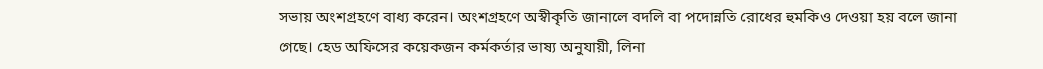সভায় অংশগ্রহণে বাধ্য করেন। অংশগ্রহণে অস্বীকৃতি জানালে বদলি বা পদোন্নতি রোধের হুমকিও দেওয়া হয় বলে জানা গেছে। হেড অফিসের কয়েকজন কর্মকর্তার ভাষ্য অনুযায়ী, লিনা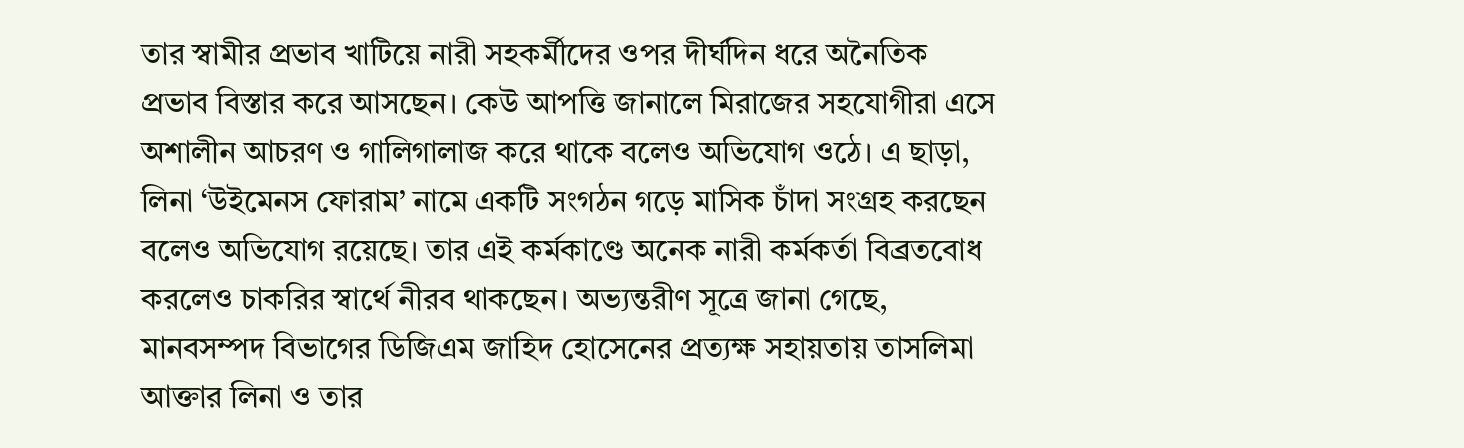তার স্বামীর প্রভাব খাটিয়ে নারী সহকর্মীদের ওপর দীর্ঘদিন ধরে অনৈতিক প্রভাব বিস্তার করে আসছেন। কেউ আপত্তি জানালে মিরাজের সহযোগীরা এসে অশালীন আচরণ ও গালিগালাজ করে থাকে বলেও অভিযোগ ওঠে। এ ছাড়া, লিনা ‘উইমেনস ফোরাম’ নামে একটি সংগঠন গড়ে মাসিক চাঁদা সংগ্রহ করছেন বলেও অভিযোগ রয়েছে। তার এই কর্মকাণ্ডে অনেক নারী কর্মকর্তা বিব্রতবোধ করলেও চাকরির স্বার্থে নীরব থাকছেন। অভ্যন্তরীণ সূত্রে জানা গেছে, মানবসম্পদ বিভাগের ডিজিএম জাহিদ হোসেনের প্রত্যক্ষ সহায়তায় তাসলিমা আক্তার লিনা ও তার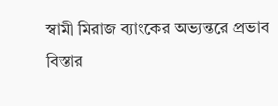স্বামী মিরাজ ব্যাংকের অভ্যন্তরে প্রভাব বিস্তার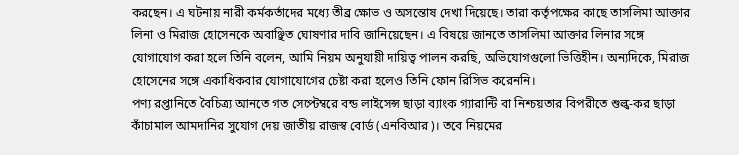করছেন। এ ঘটনায় নারী কর্মকর্তাদের মধ্যে তীব্র ক্ষোভ ও অসন্তোষ দেখা দিয়েছে। তারা কর্তৃপক্ষের কাছে তাসলিমা আক্তার লিনা ও মিরাজ হোসেনকে অবাঞ্ছিত ঘোষণার দাবি জানিয়েছেন। এ বিষয়ে জানতে তাসলিমা আক্তার লিনার সঙ্গে যোগাযোগ করা হলে তিনি বলেন, আমি নিয়ম অনুযায়ী দায়িত্ব পালন করছি, অভিযোগগুলো ভিত্তিহীন। অন্যদিকে, মিরাজ হোসেনের সঙ্গে একাধিকবার যোগাযোগের চেষ্টা করা হলেও তিনি ফোন রিসিভ করেননি।
পণ্য রপ্তানিতে বৈচিত্র্য আনতে গত সেপ্টেম্বরে বন্ড লাইসেন্স ছাড়া ব্যাংক গ্যারান্টি বা নিশ্চয়তার বিপরীতে শুল্ক-কর ছাড়া কাঁচামাল আমদানির সুযোগ দেয় জাতীয় রাজস্ব বোর্ড (এনবিআর)। তবে নিয়মের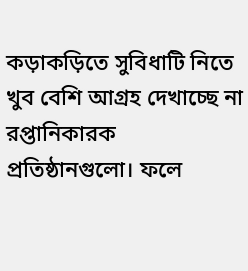কড়াকড়িতে সুবিধাটি নিতে খুব বেশি আগ্রহ দেখাচ্ছে না রপ্তানিকারক প্রতিষ্ঠানগুলো। ফলে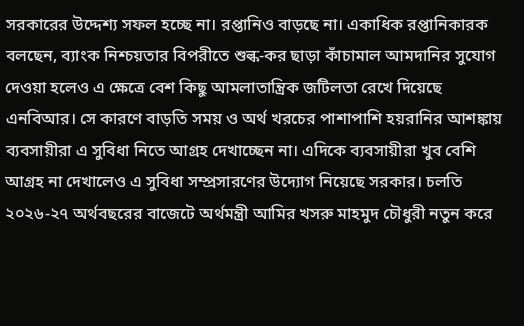সরকারের উদ্দেশ্য সফল হচ্ছে না। রপ্তানিও বাড়ছে না। একাধিক রপ্তানিকারক বলছেন, ব্যাংক নিশ্চয়তার বিপরীতে শুল্ক-কর ছাড়া কাঁচামাল আমদানির সুযোগ দেওয়া হলেও এ ক্ষেত্রে বেশ কিছু আমলাতান্ত্রিক জটিলতা রেখে দিয়েছে এনবিআর। সে কারণে বাড়তি সময় ও অর্থ খরচের পাশাপাশি হয়রানির আশঙ্কায় ব্যবসায়ীরা এ সুবিধা নিতে আগ্রহ দেখাচ্ছেন না। এদিকে ব্যবসায়ীরা খুব বেশি আগ্রহ না দেখালেও এ সুবিধা সম্প্রসারণের উদ্যোগ নিয়েছে সরকার। চলতি ২০২৬-২৭ অর্থবছরের বাজেটে অর্থমন্ত্রী আমির খসরু মাহমুদ চৌধুরী নতুন করে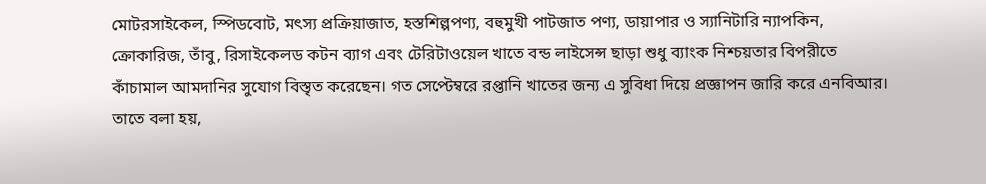মোটরসাইকেল, স্পিডবোট, মৎস্য প্রক্রিয়াজাত, হস্তশিল্পপণ্য, বহুমুখী পাটজাত পণ্য, ডায়াপার ও স্যানিটারি ন্যাপকিন, ক্রোকারিজ, তাঁবু, রিসাইকেলড কটন ব্যাগ এবং টেরিটাওয়েল খাতে বন্ড লাইসেন্স ছাড়া শুধু ব্যাংক নিশ্চয়তার বিপরীতে কাঁচামাল আমদানির সুযোগ বিস্তৃত করেছেন। গত সেপ্টেম্বরে রপ্তানি খাতের জন্য এ সুবিধা দিয়ে প্রজ্ঞাপন জারি করে এনবিআর। তাতে বলা হয়,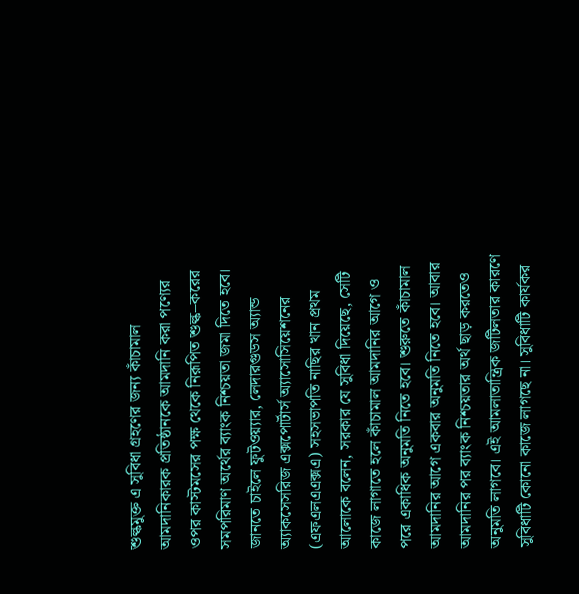শুল্কমুক্ত এ সুবিধা গ্রহণের জন্য কাঁচামাল আমদানিকারক প্রতিষ্ঠানকে আমদানি করা পণ্যের ওপর কাস্টমসের পক্ষ থেকে নিরূপিত শুল্ক–করের সমপরিমাণ অর্থের ব্যাংক নিশ্চয়তা জমা দিতে হবে। জানতে চাইলে ফুটওয়্যার, লেদারগুডস অ্যান্ড অ্যাকসেসরিজ এক্সপোর্টার্স অ্যাসোসিয়েশনের (এফএলএএক্সএ) সহসভাপতি নাছির খান প্রথম আলোকে বলেন, সরকার যে সুবিধা দিয়েছে, সেটি কাজে লাগাতে হলে কাঁচামাল আমদানির আগে ও পরে একাধিক অনুমতি নিতে হবে। শুরুতে কাঁচামাল আমদানির আগে একবার অনুমতি নিতে হবে। আবার আমদানির পর ব্যাংক নিশ্চয়তার অর্থ ছাড় করতেও অনুমতি লাগবে। এই আমলাতান্ত্রিক জটিলতার কারণে সুবিধাটি কোনো কাজে লাগছে না। সুবিধাটি কার্যকর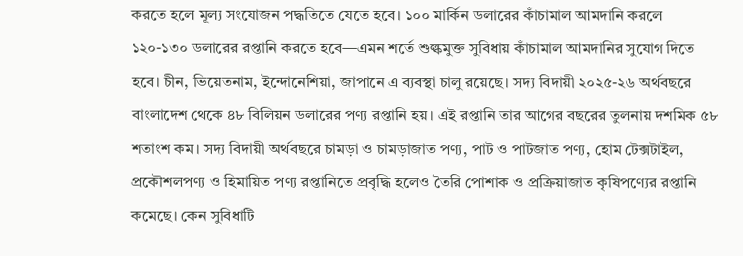করতে হলে মূল্য সংযোজন পদ্ধতিতে যেতে হবে। ১০০ মার্কিন ডলারের কাঁচামাল আমদানি করলে ১২০-১৩০ ডলারের রপ্তানি করতে হবে—এমন শর্তে শুল্কমুক্ত সুবিধায় কাঁচামাল আমদানির সুযোগ দিতে হবে। চীন, ভিয়েতনাম, ইন্দোনেশিয়া, জাপানে এ ব্যবস্থা চালু রয়েছে। সদ্য বিদায়ী ২০২৫-২৬ অর্থবছরে বাংলাদেশ থেকে ৪৮ বিলিয়ন ডলারের পণ্য রপ্তানি হয়। এই রপ্তানি তার আগের বছরের তুলনায় দশমিক ৫৮ শতাংশ কম। সদ্য বিদায়ী অর্থবছরে চামড়া ও চামড়াজাত পণ্য, পাট ও পাটজাত পণ্য, হোম টেক্সটাইল, প্রকৌশলপণ্য ও হিমায়িত পণ্য রপ্তানিতে প্রবৃদ্ধি হলেও তৈরি পোশাক ও প্রক্রিয়াজাত কৃষিপণ্যের রপ্তানি কমেছে। কেন সুবিধাটি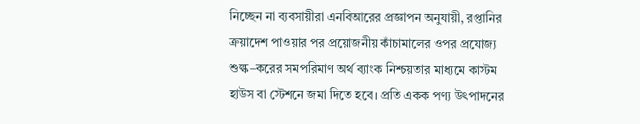নিচ্ছেন না ব্যবসায়ীরা এনবিআরের প্রজ্ঞাপন অনুযায়ী, রপ্তানির ক্রয়াদেশ পাওয়ার পর প্রয়োজনীয় কাঁচামালের ওপর প্রযোজ্য শুল্ক–করের সমপরিমাণ অর্থ ব্যাংক নিশ্চয়তার মাধ্যমে কাস্টম হাউস বা স্টেশনে জমা দিতে হবে। প্রতি একক পণ্য উৎপাদনের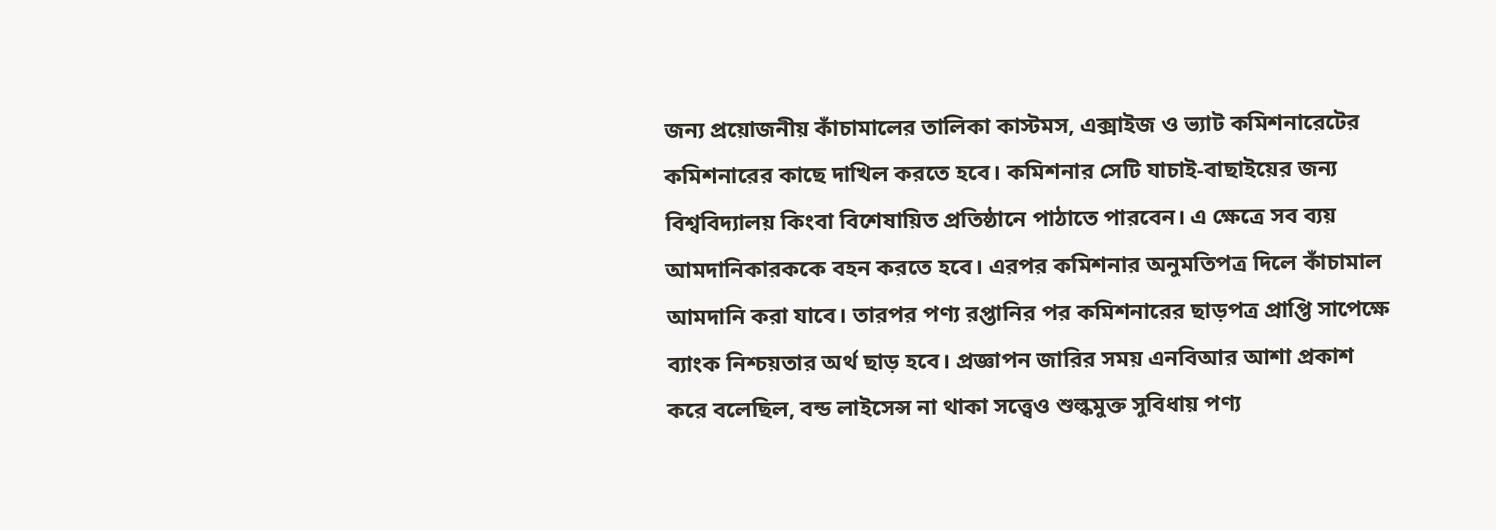জন্য প্রয়োজনীয় কাঁচামালের তালিকা কাস্টমস, এক্সাইজ ও ভ্যাট কমিশনারেটের কমিশনারের কাছে দাখিল করতে হবে। কমিশনার সেটি যাচাই-বাছাইয়ের জন্য বিশ্ববিদ্যালয় কিংবা বিশেষায়িত প্রতিষ্ঠানে পাঠাতে পারবেন। এ ক্ষেত্রে সব ব্যয় আমদানিকারককে বহন করতে হবে। এরপর কমিশনার অনুমতিপত্র দিলে কাঁচামাল আমদানি করা যাবে। তারপর পণ্য রপ্তানির পর কমিশনারের ছাড়পত্র প্রাপ্তি সাপেক্ষে ব্যাংক নিশ্চয়তার অর্থ ছাড় হবে। প্রজ্ঞাপন জারির সময় এনবিআর আশা প্রকাশ করে বলেছিল, বন্ড লাইসেন্স না থাকা সত্ত্বেও শুল্কমুক্ত সুবিধায় পণ্য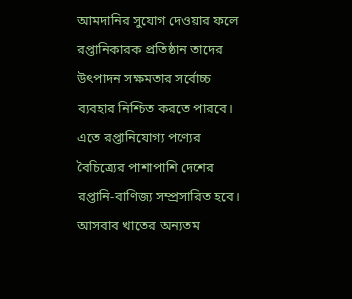আমদানির সুযোগ দেওয়ার ফলে রপ্তানিকারক প্রতিষ্ঠান তাদের উৎপাদন সক্ষমতার সর্বোচ্চ ব্যবহার নিশ্চিত করতে পারবে। এতে রপ্তানিযোগ্য পণ্যের বৈচিত্র্যের পাশাপাশি দেশের রপ্তানি-বাণিজ্য সম্প্রসারিত হবে। আসবাব খাতের অন্যতম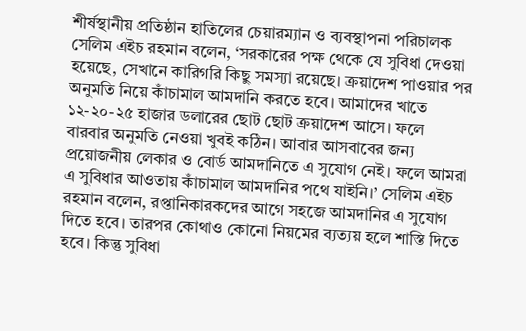শীর্ষস্থানীয় প্রতিষ্ঠান হাতিলের চেয়ারম্যান ও ব্যবস্থাপনা পরিচালক সেলিম এইচ রহমান বলেন, ‘সরকারের পক্ষ থেকে যে সুবিধা দেওয়া হয়েছে, সেখানে কারিগরি কিছু সমস্যা রয়েছে। ক্রয়াদেশ পাওয়ার পর অনুমতি নিয়ে কাঁচামাল আমদানি করতে হবে। আমাদের খাতে ১২-২০-২৫ হাজার ডলারের ছোট ছোট ক্রয়াদেশ আসে। ফলে বারবার অনুমতি নেওয়া খুবই কঠিন। আবার আসবাবের জন্য প্রয়োজনীয় লেকার ও বোর্ড আমদানিতে এ সুযোগ নেই। ফলে আমরা এ সুবিধার আওতায় কাঁচামাল আমদানির পথে যাইনি।’ সেলিম এইচ রহমান বলেন, রপ্তানিকারকদের আগে সহজে আমদানির এ সুযোগ দিতে হবে। তারপর কোথাও কোনো নিয়মের ব্যত্যয় হলে শাস্তি দিতে হবে। কিন্তু সুবিধা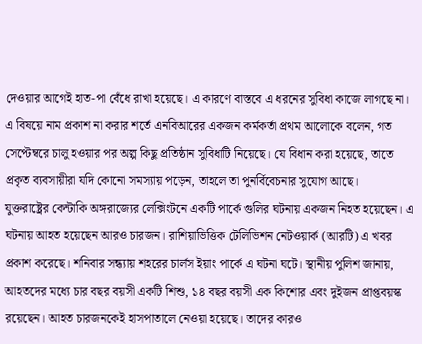দেওয়ার আগেই হাত-পা বেঁধে রাখা হয়েছে। এ কারণে বাস্তবে এ ধরনের সুবিধা কাজে লাগছে না। এ বিষয়ে নাম প্রকাশ না করার শর্তে এনবিআরের একজন কর্মকর্তা প্রথম আলোকে বলেন, গত সেপ্টেম্বরে চালু হওয়ার পর অল্প কিছু প্রতিষ্ঠান সুবিধাটি নিয়েছে। যে বিধান করা হয়েছে, তাতে প্রকৃত ব্যবসায়ীরা যদি কোনো সমস্যায় পড়েন, তাহলে তা পুনর্বিবেচনার সুযোগ আছে।
যুক্তরাষ্ট্রের কেন্টাকি অঙ্গরাজ্যের লেক্সিংটনে একটি পার্কে গুলির ঘটনায় একজন নিহত হয়েছেন। এ ঘটনায় আহত হয়েছেন আরও চারজন। রাশিয়াভিত্তিক টেলিভিশন নেটওয়ার্ক (আরটি) এ খবর প্রকাশ করেছে। শনিবার সন্ধ্যায় শহরের চার্লস ইয়াং পার্কে এ ঘটনা ঘটে। স্থানীয় পুলিশ জানায়, আহতদের মধ্যে চার বছর বয়সী একটি শিশু, ১৪ বছর বয়সী এক কিশোর এবং দুইজন প্রাপ্তবয়স্ক রয়েছেন। আহত চারজনকেই হাসপাতালে নেওয়া হয়েছে। তাদের কারও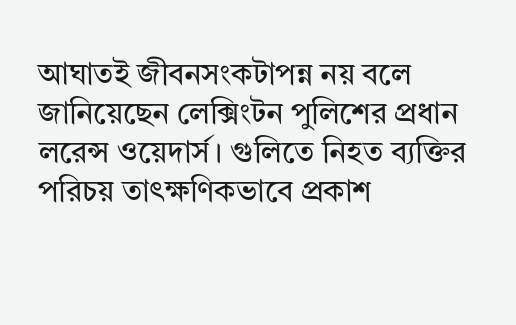আঘাতই জীবনসংকটাপন্ন নয় বলে জানিয়েছেন লেক্সিংটন পুলিশের প্রধান লরেন্স ওয়েদার্স। গুলিতে নিহত ব্যক্তির পরিচয় তাৎক্ষণিকভাবে প্রকাশ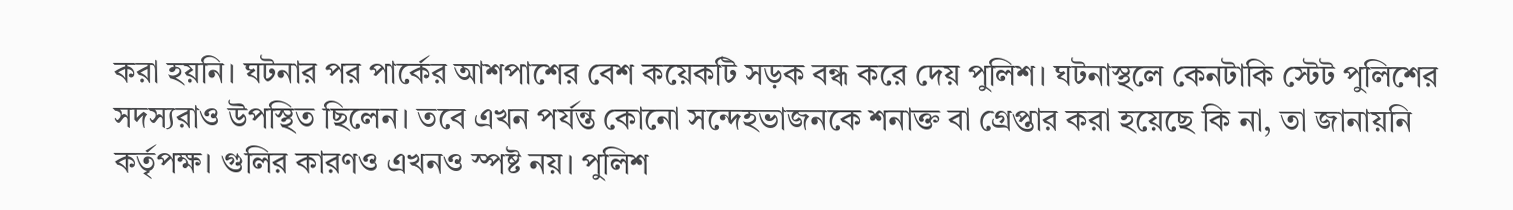করা হয়নি। ঘটনার পর পার্কের আশপাশের বেশ কয়েকটি সড়ক বন্ধ করে দেয় পুলিশ। ঘটনাস্থলে কেনটাকি স্টেট পুলিশের সদস্যরাও উপস্থিত ছিলেন। তবে এখন পর্যন্ত কোনো সন্দেহভাজনকে শনাক্ত বা গ্রেপ্তার করা হয়েছে কি না, তা জানায়নি কর্তৃপক্ষ। গুলির কারণও এখনও স্পষ্ট নয়। পুলিশ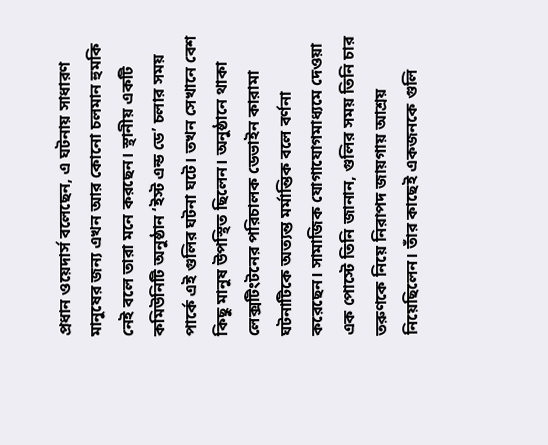প্রধান ওয়েদার্স বলেছেন, এ ঘটনায় সাধারণ মানুষের জন্য এখন আর কোনো চলমান হুমকি নেই বলে তারা মনে করছেন। স্থানীয় একটি কমিউনিটি অনুষ্ঠান ‘ইস্ট এন্ড ডে’ চলার সময় পার্কে এই গুলির ঘটনা ঘটে। তখন সেখানে বেশ কিছু মানুষ উপস্থিত ছিলেন। অনুষ্ঠানে থাকা লেক্সটিংটনের পরিচালক ডেভাইন কারামা ঘটনাটিকে অত্যন্ত মর্মান্তিক বলে বর্ণনা করেছেন। সামাজিক যোগাযোগমাধ্যমে দেওয়া এক পোস্টে তিনি জানান, গুলির সময় তিনি চার তরুণকে নিয়ে নিরাপদ জায়গায় আশ্রয় নিয়েছিলেন। তাঁর কাছেই একজনকে গুলি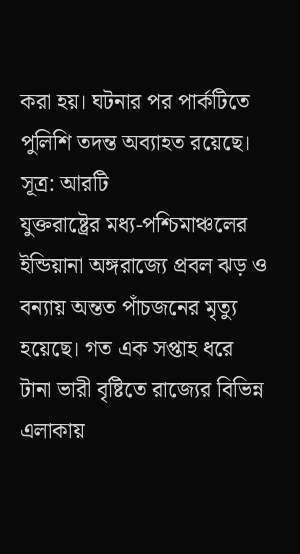করা হয়। ঘটনার পর পার্কটিতে পুলিশি তদন্ত অব্যাহত রয়েছে। সূত্র: আরটি
যুক্তরাষ্ট্রের মধ্য-পশ্চিমাঞ্চলের ইন্ডিয়ানা অঙ্গরাজ্যে প্রবল ঝড় ও বন্যায় অন্তত পাঁচজনের মৃত্যু হয়েছে। গত এক সপ্তাহ ধরে টানা ভারী বৃষ্টিতে রাজ্যের বিভিন্ন এলাকায়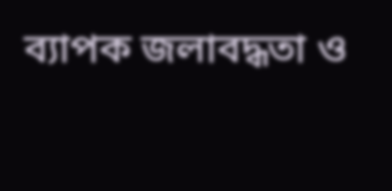ব্যাপক জলাবদ্ধতা ও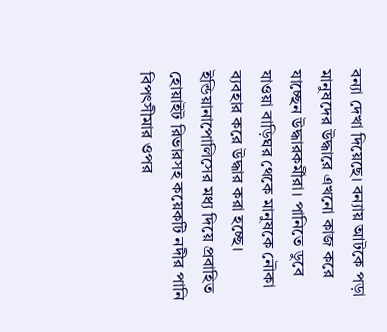বন্যা দেখা দিয়েছে। বন্যায় আটকে পড়া মানুষদের উদ্ধারে এখনো কাজ করে যাচ্ছেন উদ্ধারকর্মীরা। পানিতে ডুবে যাওয়া বাড়িঘর থেকে মানুষকে নৌকা ব্যবহার করে উদ্ধার করা হচ্ছে। ইন্ডিয়ানাপোলিসের মধ্য দিয়ে প্রবাহিত হোয়াইট রিভারসহ কয়েকটি নদীর পানি বিপৎসীমার ওপর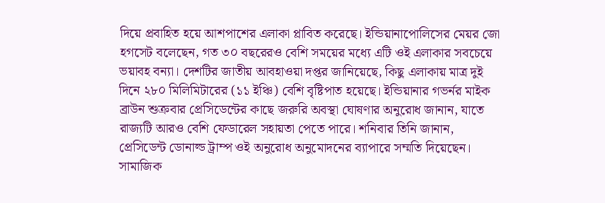দিয়ে প্রবাহিত হয়ে আশপাশের এলাকা প্লাবিত করেছে। ইন্ডিয়ানাপোলিসের মেয়র জো হগসেট বলেছেন, গত ৩০ বছরেরও বেশি সময়ের মধ্যে এটি ওই এলাকার সবচেয়ে ভয়াবহ বন্যা। দেশটির জাতীয় আবহাওয়া দপ্তর জানিয়েছে, কিছু এলাকায় মাত্র দুই দিনে ২৮০ মিলিমিটারের (১১ ইঞ্চি) বেশি বৃষ্টিপাত হয়েছে। ইন্ডিয়ানার গভর্নর মাইক ব্রাউন শুক্রবার প্রেসিডেন্টের কাছে জরুরি অবস্থা ঘোষণার অনুরোধ জানান, যাতে রাজ্যটি আরও বেশি ফেডারেল সহায়তা পেতে পারে। শনিবার তিনি জানান, প্রেসিডেন্ট ডোনাল্ড ট্রাম্প ওই অনুরোধ অনুমোদনের ব্যাপারে সম্মতি দিয়েছেন। সামাজিক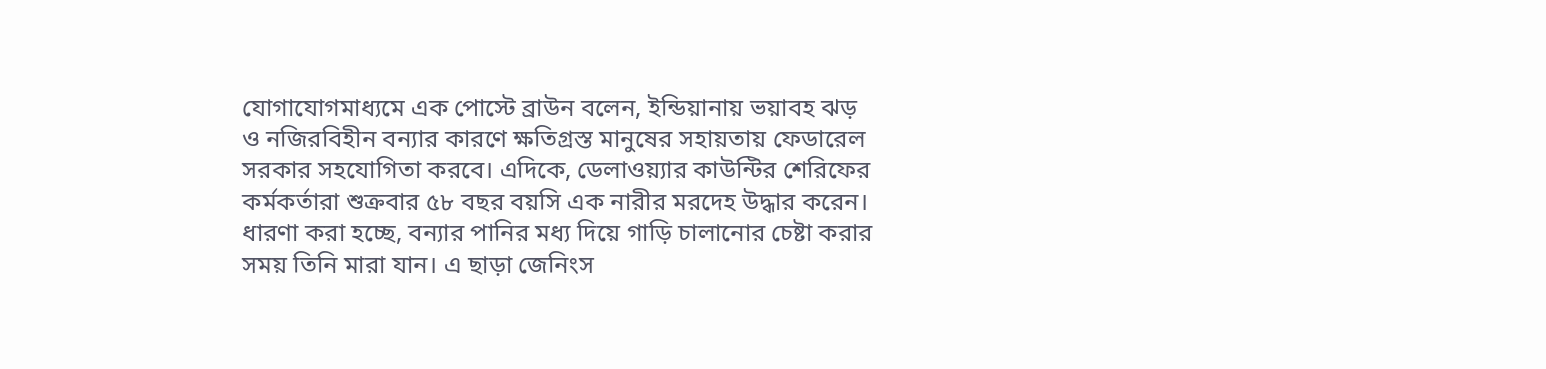যোগাযোগমাধ্যমে এক পোস্টে ব্রাউন বলেন, ইন্ডিয়ানায় ভয়াবহ ঝড় ও নজিরবিহীন বন্যার কারণে ক্ষতিগ্রস্ত মানুষের সহায়তায় ফেডারেল সরকার সহযোগিতা করবে। এদিকে, ডেলাওয়্যার কাউন্টির শেরিফের কর্মকর্তারা শুক্রবার ৫৮ বছর বয়সি এক নারীর মরদেহ উদ্ধার করেন। ধারণা করা হচ্ছে, বন্যার পানির মধ্য দিয়ে গাড়ি চালানোর চেষ্টা করার সময় তিনি মারা যান। এ ছাড়া জেনিংস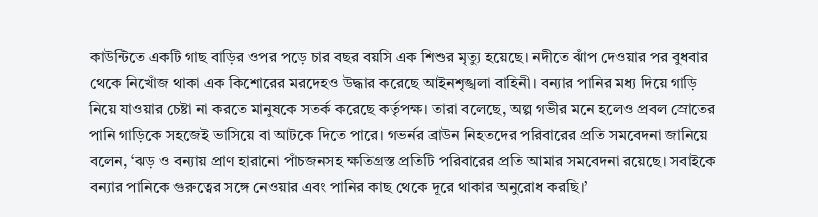কাউন্টিতে একটি গাছ বাড়ির ওপর পড়ে চার বছর বয়সি এক শিশুর মৃত্যু হয়েছে। নদীতে ঝাঁপ দেওয়ার পর বুধবার থেকে নিখোঁজ থাকা এক কিশোরের মরদেহও উদ্ধার করেছে আইনশৃঙ্খলা বাহিনী। বন্যার পানির মধ্য দিয়ে গাড়ি নিয়ে যাওয়ার চেষ্টা না করতে মানুষকে সতর্ক করেছে কর্তৃপক্ষ। তারা বলেছে, অল্প গভীর মনে হলেও প্রবল স্রোতের পানি গাড়িকে সহজেই ভাসিয়ে বা আটকে দিতে পারে। গভর্নর ব্রাউন নিহতদের পরিবারের প্রতি সমবেদনা জানিয়ে বলেন, ‘ঝড় ও বন্যায় প্রাণ হারানো পাঁচজনসহ ক্ষতিগ্রস্ত প্রতিটি পরিবারের প্রতি আমার সমবেদনা রয়েছে। সবাইকে বন্যার পানিকে গুরুত্বের সঙ্গে নেওয়ার এবং পানির কাছ থেকে দূরে থাকার অনুরোধ করছি।’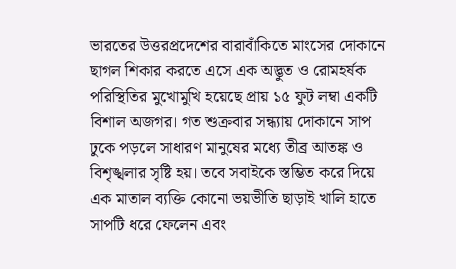ভারতের উত্তরপ্রদেশের বারাবাঁকিতে মাংসের দোকানে ছাগল শিকার করতে এসে এক অদ্ভুত ও রোমহর্ষক পরিস্থিতির মুখোমুখি হয়েছে প্রায় ১৫ ফুট লম্বা একটি বিশাল অজগর। গত শুক্রবার সন্ধ্যায় দোকানে সাপ ঢুকে পড়লে সাধারণ মানুষের মধ্যে তীব্র আতঙ্ক ও বিশৃঙ্খলার সৃষ্টি হয়। তবে সবাইকে স্তম্ভিত করে দিয়ে এক মাতাল ব্যক্তি কোনো ভয়ভীতি ছাড়াই খালি হাতে সাপটি ধরে ফেলেন এবং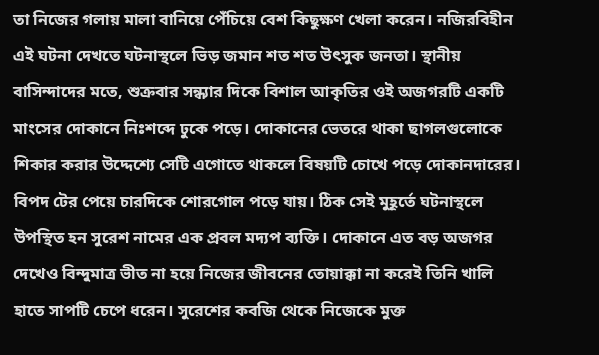তা নিজের গলায় মালা বানিয়ে পেঁচিয়ে বেশ কিছুক্ষণ খেলা করেন। নজিরবিহীন এই ঘটনা দেখতে ঘটনাস্থলে ভিড় জমান শত শত উৎসুক জনতা। স্থানীয় বাসিন্দাদের মতে, শুক্রবার সন্ধ্যার দিকে বিশাল আকৃতির ওই অজগরটি একটি মাংসের দোকানে নিঃশব্দে ঢুকে পড়ে। দোকানের ভেতরে থাকা ছাগলগুলোকে শিকার করার উদ্দেশ্যে সেটি এগোতে থাকলে বিষয়টি চোখে পড়ে দোকানদারের। বিপদ টের পেয়ে চারদিকে শোরগোল পড়ে যায়। ঠিক সেই মুহূর্তে ঘটনাস্থলে উপস্থিত হন সুরেশ নামের এক প্রবল মদ্যপ ব্যক্তি। দোকানে এত বড় অজগর দেখেও বিন্দুমাত্র ভীত না হয়ে নিজের জীবনের তোয়াক্কা না করেই তিনি খালি হাতে সাপটি চেপে ধরেন। সুরেশের কবজি থেকে নিজেকে মুক্ত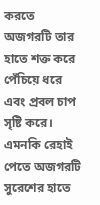করতে অজগরটি তার হাতে শক্ত করে পেঁচিয়ে ধরে এবং প্রবল চাপ সৃষ্টি করে। এমনকি রেহাই পেতে অজগরটি সুরেশের হাতে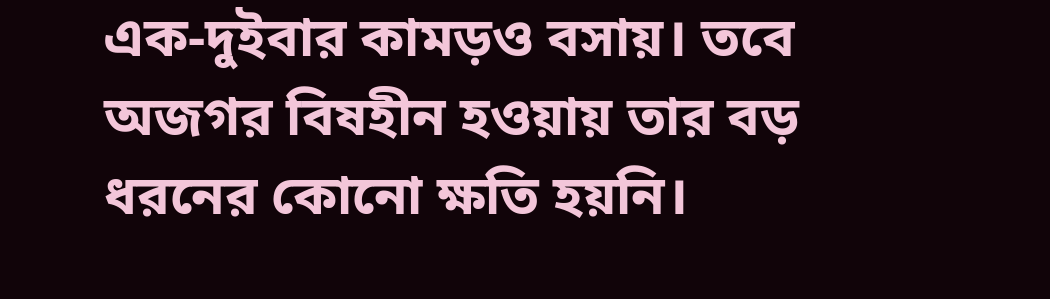এক-দুইবার কামড়ও বসায়। তবে অজগর বিষহীন হওয়ায় তার বড় ধরনের কোনো ক্ষতি হয়নি।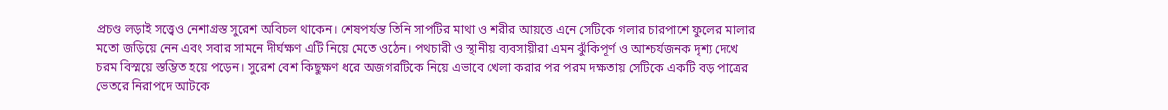প্রচণ্ড লড়াই সত্ত্বেও নেশাগ্রস্ত সুরেশ অবিচল থাকেন। শেষপর্যন্ত তিনি সাপটির মাথা ও শরীর আয়ত্তে এনে সেটিকে গলার চারপাশে ফুলের মালার মতো জড়িয়ে নেন এবং সবার সামনে দীর্ঘক্ষণ এটি নিয়ে মেতে ওঠেন। পথচারী ও স্থানীয় ব্যবসায়ীরা এমন ঝুঁকিপূর্ণ ও আশ্চর্যজনক দৃশ্য দেখে চরম বিস্ময়ে স্তম্ভিত হয়ে পড়েন। সুরেশ বেশ কিছুক্ষণ ধরে অজগরটিকে নিয়ে এভাবে খেলা করার পর পরম দক্ষতায় সেটিকে একটি বড় পাত্রের ভেতরে নিরাপদে আটকে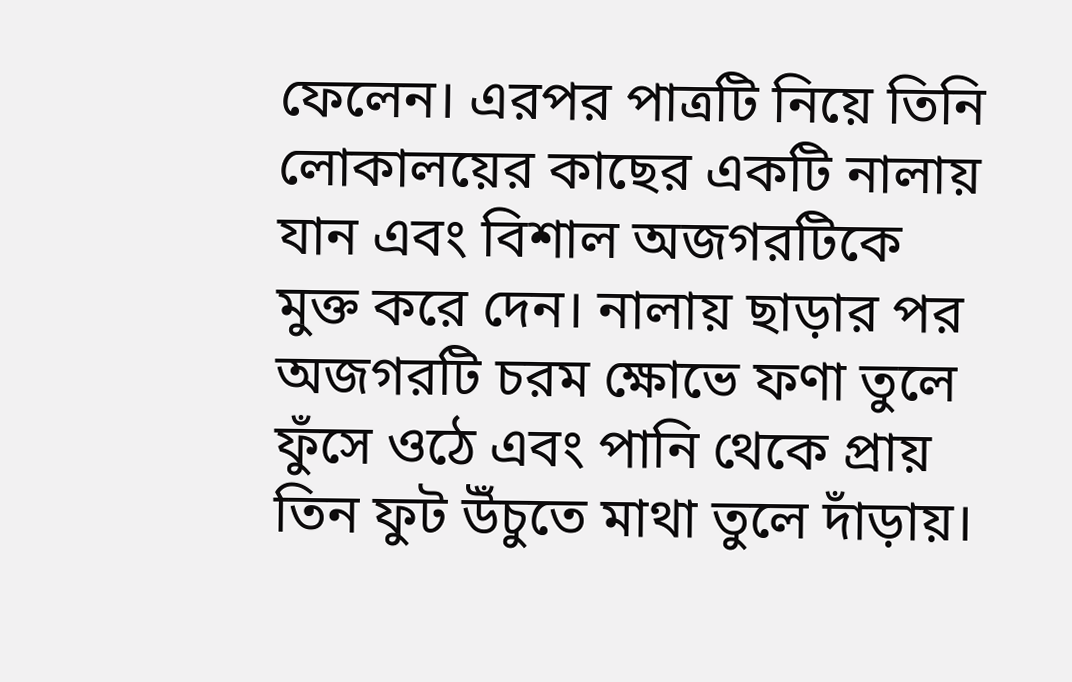ফেলেন। এরপর পাত্রটি নিয়ে তিনি লোকালয়ের কাছের একটি নালায় যান এবং বিশাল অজগরটিকে মুক্ত করে দেন। নালায় ছাড়ার পর অজগরটি চরম ক্ষোভে ফণা তুলে ফুঁসে ওঠে এবং পানি থেকে প্রায় তিন ফুট উঁচুতে মাথা তুলে দাঁড়ায়।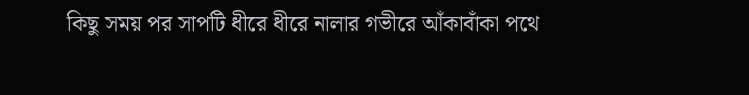কিছু সময় পর সাপটি ধীরে ধীরে নালার গভীরে আঁকাবাঁকা পথে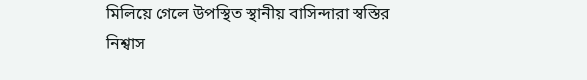মিলিয়ে গেলে উপস্থিত স্থানীয় বাসিন্দারা স্বস্তির নিশ্বাস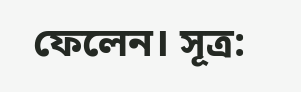ফেলেন। সূত্র: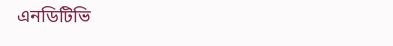এনডিটিভি